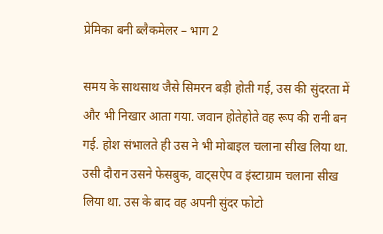प्रेमिका बनी ब्लैकमेलर – भाग 2

समय के साथसाथ जैसे सिमरन बड़ी होती गई, उस की सुंदरता में और भी निखार आता गया. जवान होतेहोते वह रूप की रानी बन गई. होश संभालते ही उस ने भी मोबाइल चलाना सीख लिया था. उसी दौरान उसने फेसबुक, वाट्सऐप व इंस्टाग्राम चलाना सीख लिया था. उस के बाद वह अपनी सुंदर फोटो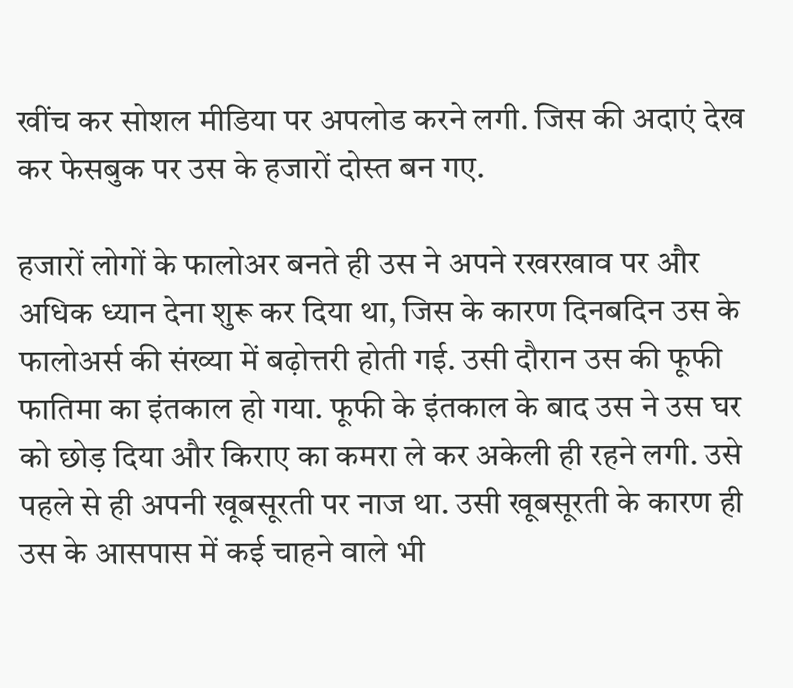खींच कर सोशल मीडिया पर अपलोड करने लगी. जिस की अदाएं देख कर फेसबुक पर उस के हजारों दोस्त बन गए.

हजारों लोगों के फालोअर बनते ही उस ने अपने रखरखाव पर और अधिक ध्यान देना शुरू कर दिया था, जिस के कारण दिनबदिन उस के फालोअर्स की संख्या में बढ़ोत्तरी होती गई. उसी दौरान उस की फूफी फातिमा का इंतकाल हो गया. फूफी के इंतकाल के बाद उस ने उस घर को छोड़ दिया और किराए का कमरा ले कर अकेली ही रहने लगी. उसे पहले से ही अपनी खूबसूरती पर नाज था. उसी खूबसूरती के कारण ही उस के आसपास में कई चाहने वाले भी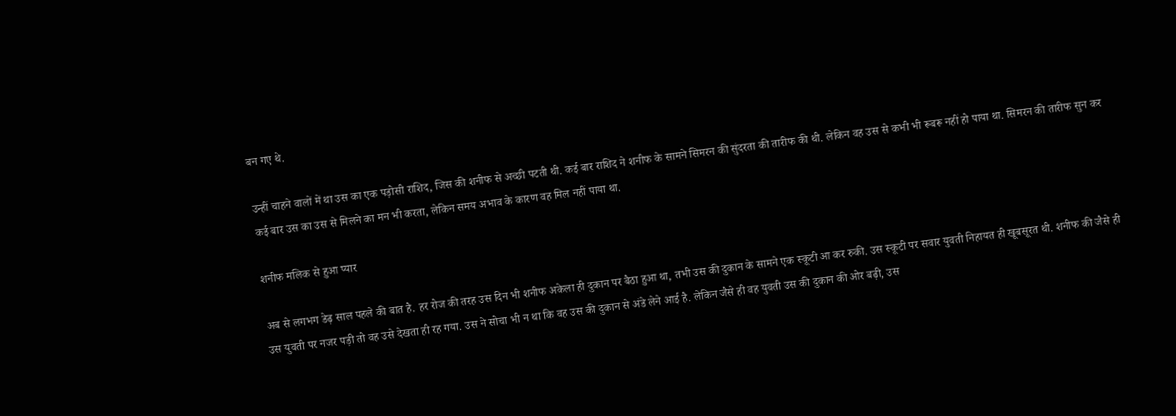बन गए थे.

उन्हीं चाहने वालों में था उस का एक पड़ोसी राशिद, जिस की शनीफ से अच्छी पटती थी. कई बार राशिद ने शनीफ के सामने सिमरन की सुंदरता की तारीफ की थी. लेकिन वह उस से कभी भी रूबरू नहीं हो पाया था. सिमरन की तारीफ सुन कर कई बार उस का उस से मिलने का मन भी करता, लेकिन समय अभाव के कारण वह मिल नहीं पाया था.

शनीफ मलिक से हुआ प्यार

अब से लगभग डेढ़ साल पहले की बात है. हर रोज की तरह उस दिन भी शनीफ अकेला ही दुकान पर बैठा हुआ था, तभी उस की दुकान के सामने एक स्कूटी आ कर रुकी. उस स्कूटी पर सवार युवती निहायत ही खूबसूरत थी. शनीफ की जैसे ही उस युवती पर नजर पड़ी तो वह उसे देखता ही रह गया. उस ने सोचा भी न था कि वह उस की दुकान से अंडे लेने आई है. लेकिन जैसे ही वह युवती उस की दुकान की ओर बढ़ी, उस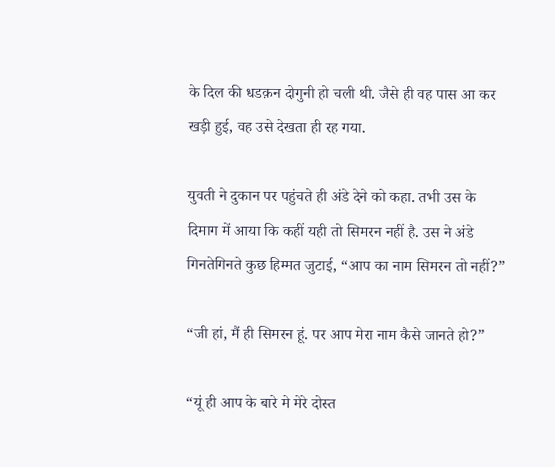के दिल की धडक़न दोगुनी हो चली थी. जैसे ही वह पास आ कर खड़ी हुई, वह उसे देखता ही रह गया.

युवती ने दुकान पर पहुंचते ही अंडे देने को कहा. तभी उस के दिमाग में आया कि कहीं यही तो सिमरन नहीं है. उस ने अंडे गिनतेगिनते कुछ हिम्मत जुटाई, “आप का नाम सिमरन तो नहीं?”

“जी हां, मैं ही सिमरन हूं. पर आप मेरा नाम कैसे जानते हो?”

“यूं ही आप के बारे मे मेरे दोस्त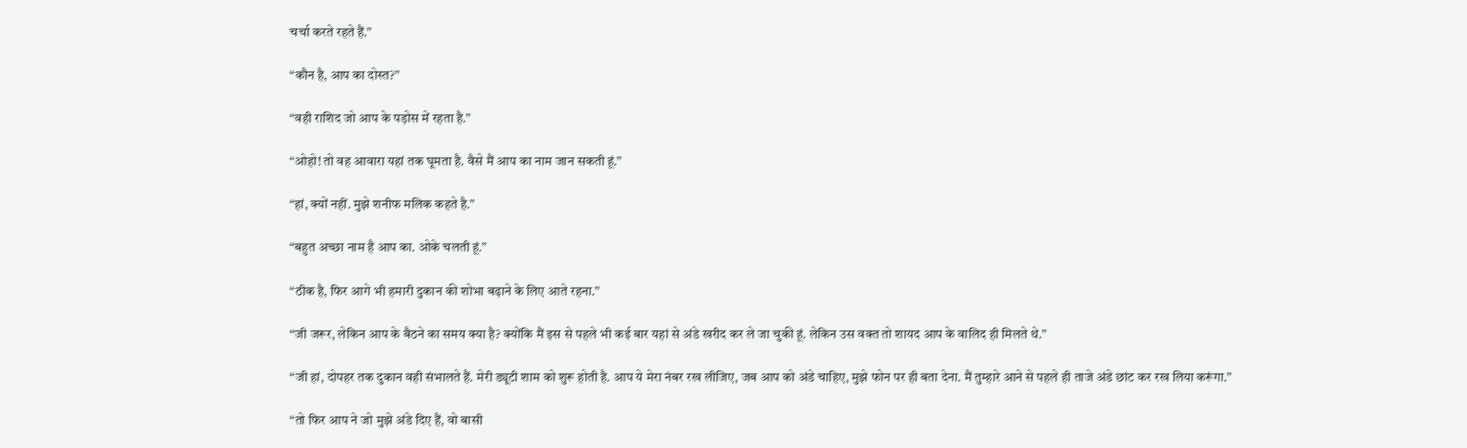चर्चा करते रहते हैं.”

“कौन है, आप का दोस्त?”

“वही राशिद जो आप के पड़ोस में रहता है.”

“ओहो! तो वह आवारा यहां तक घूमता है. वैसे मैं आप का नाम जान सकती हूं.”

“हां, क्यों नहीं. मुझे शनीफ मलिक कहते है.”

“बहुत अच्छा नाम है आप का. ओके चलती हूं.”

“ठीक है, फिर आगे भी हमारी दुकान की शोभा बढ़ाने के लिए आते रहना.”

“जी जरूर, लेकिन आप के बैठने का समय क्या है? क्योंकि मैं इस से पहले भी कई बार यहां से अंडे खरीद कर ले जा चुकी हूं. लेकिन उस वक्त तो शायद आप के वालिद ही मिलते थे.”

“जी हां, दोपहर तक दुकान वही संभालते हैं. मेरी ड्यूटी शाम को शुरू होती है. आप ये मेरा नंबर रख लीजिए, जब आप को अंडे चाहिए, मुझे फोन पर ही बता देना. मैं तुम्हारे आने से पहले ही ताजे अंडे छांट कर रख लिया करूंगा.”

“तो फिर आप ने जो मुझे अंडे दिए हैं, वो बासी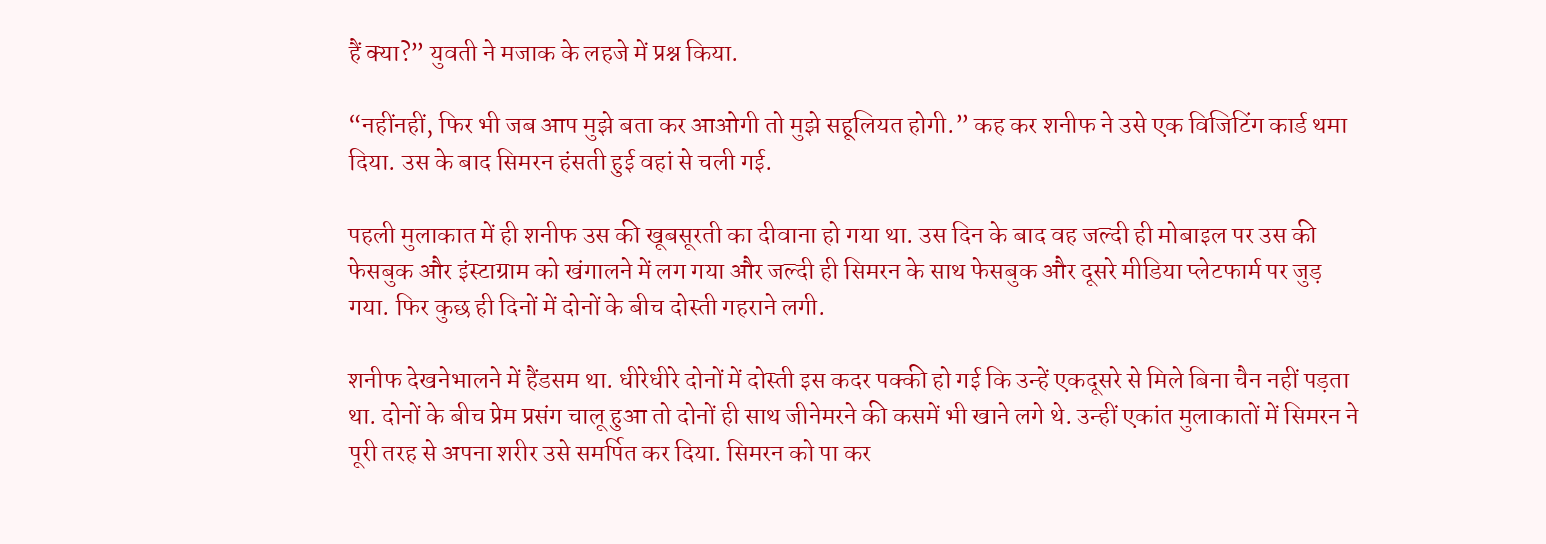हैं क्या?” युवती ने मजाक के लहजे में प्रश्न किया.

“नहींनहीं, फिर भी जब आप मुझे बता कर आओगी तो मुझे सहूलियत होगी.” कह कर शनीफ ने उसे एक विजिटिंग कार्ड थमा दिया. उस के बाद सिमरन हंसती हुई वहां से चली गई.

पहली मुलाकात में ही शनीफ उस की खूबसूरती का दीवाना हो गया था. उस दिन के बाद वह जल्दी ही मोबाइल पर उस की फेसबुक और इंस्टाग्राम को खंगालने में लग गया और जल्दी ही सिमरन के साथ फेसबुक और दूसरे मीडिया प्लेटफार्म पर जुड़ गया. फिर कुछ ही दिनों में दोनों के बीच दोस्ती गहराने लगी.

शनीफ देखनेभालने में हैंडसम था. धीरेधीरे दोनों में दोस्ती इस कदर पक्की हो गई कि उन्हें एकदूसरे से मिले बिना चैन नहीं पड़ता था. दोनों के बीच प्रेम प्रसंग चालू हुआ तो दोनों ही साथ जीनेमरने की कसमें भी खाने लगे थे. उन्हीं एकांत मुलाकातों में सिमरन ने पूरी तरह से अपना शरीर उसे समर्पित कर दिया. सिमरन को पा कर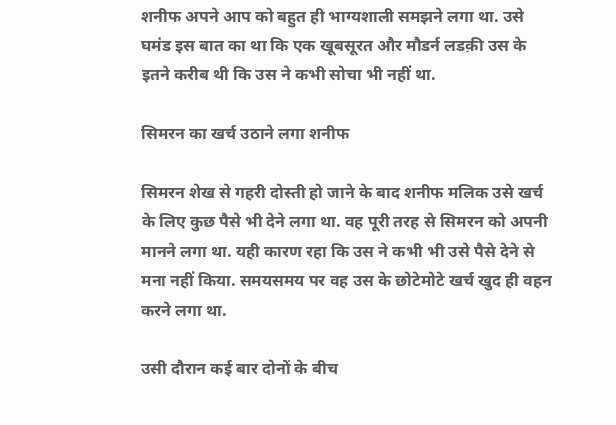शनीफ अपने आप को बहुत ही भाग्यशाली समझने लगा था. उसे घमंड इस बात का था कि एक खूबसूरत और मौडर्न लडक़ी उस के इतने करीब थी कि उस ने कभी सोचा भी नहीं था.

सिमरन का खर्च उठाने लगा शनीफ

सिमरन शेख से गहरी दोस्ती हो जाने के बाद शनीफ मलिक उसे खर्च के लिए कुछ पैसे भी देने लगा था. वह पूरी तरह से सिमरन को अपनी मानने लगा था. यही कारण रहा कि उस ने कभी भी उसे पैसे देने से मना नहीं किया. समयसमय पर वह उस के छोटेमोटे खर्च खुद ही वहन करने लगा था.

उसी दौरान कई बार दोनों के बीच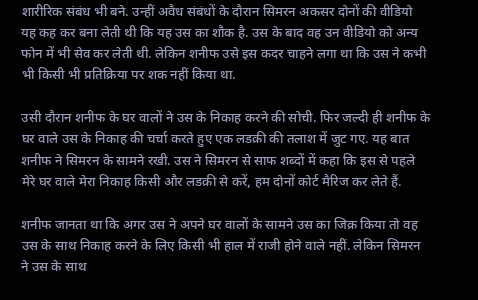शारीरिक संबंध भी बने. उन्हीं अवैध संबंधों के दौरान सिमरन अकसर दोनों की वीडियो यह कह कर बना लेती थी कि यह उस का शौक है. उस के बाद वह उन वीडियो को अन्य फोन में भी सेव कर लेती थी. लेकिन शनीफ उसे इस कदर चाहने लगा था कि उस ने कभी भी किसी भी प्रतिक्रिया पर शक नहीं किया था.

उसी दौरान शनीफ के घर वालों ने उस के निकाह करने की सोची. फिर जल्दी ही शनीफ के घर वाले उस के निकाह की चर्चा करते हुए एक लडक़ी की तलाश में जुट गए. यह बात शनीफ ने सिमरन के सामने रखी. उस ने सिमरन से साफ शब्दों में कहा कि इस से पहले मेरे घर वाले मेरा निकाह किसी और लडक़ी से करें, हम दोनों कोर्ट मैरिज कर लेते हैं.

शनीफ जानता था कि अगर उस ने अपने घर वालों के सामने उस का जिक्र किया तो वह उस के साथ निकाह करने के लिए किसी भी हाल में राजी होने वाले नहीं. लेकिन सिमरन ने उस के साथ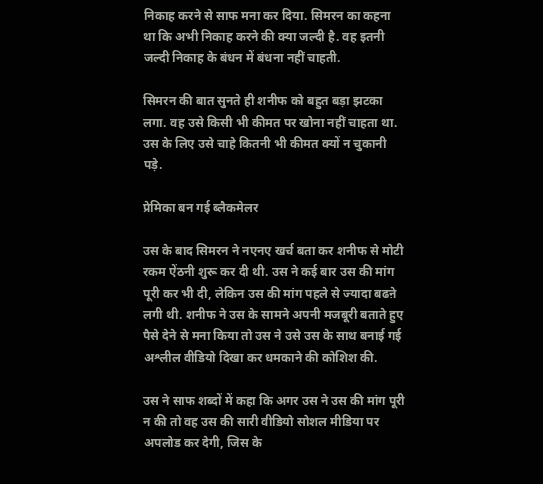निकाह करने से साफ मना कर दिया. सिमरन का कहना था कि अभी निकाह करने की क्या जल्दी है. वह इतनी जल्दी निकाह के बंधन में बंधना नहीं चाहती.

सिमरन की बात सुनते ही शनीफ को बहुत बड़ा झटका लगा. वह उसे किसी भी कीमत पर खोना नहीं चाहता था. उस के लिए उसे चाहे कितनी भी कीमत क्यों न चुकानी पड़े.

प्रेमिका बन गई ब्लैकमेलर

उस के बाद सिमरन ने नएनए खर्च बता कर शनीफ से मोटी रकम ऐंठनी शुरू कर दी थी. उस ने कई बार उस की मांग पूरी कर भी दी, लेकिन उस की मांग पहले से ज्यादा बढऩे लगी थी. शनीफ ने उस के सामने अपनी मजबूरी बताते हुए पैसे देने से मना किया तो उस ने उसे उस के साथ बनाई गई अश्लील वीडियो दिखा कर धमकाने की कोशिश की.

उस ने साफ शब्दों में कहा कि अगर उस ने उस की मांग पूरी न की तो वह उस की सारी वीडियो सोशल मीडिया पर अपलोड कर देगी, जिस के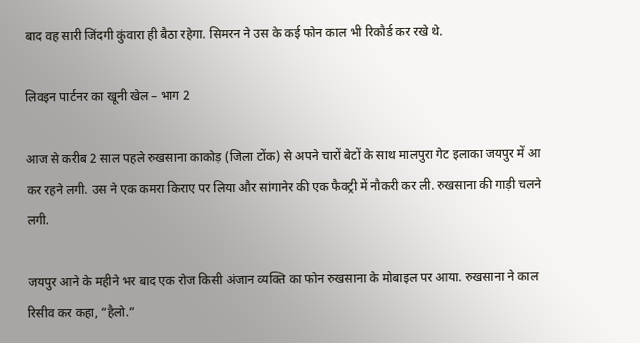बाद वह सारी जिंदगी कुंवारा ही बैठा रहेगा. सिमरन ने उस के कई फोन काल भी रिकौर्ड कर रखे थे.

लिवइन पार्टनर का खूनी खेल – भाग 2

आज से करीब 2 साल पहले रुखसाना काकोड़ (जिला टोंक) से अपने चारों बेटों के साथ मालपुरा गेट इलाका जयपुर में आ कर रहने लगी. उस ने एक कमरा किराए पर लिया और सांगानेर की एक फैक्ट्री में नौकरी कर ली. रुखसाना की गाड़ी चलने लगी.

जयपुर आने के महीने भर बाद एक रोज किसी अंजान व्यक्ति का फोन रुखसाना के मोबाइल पर आया. रुखसाना ने काल रिसीव कर कहा, “हैलो.”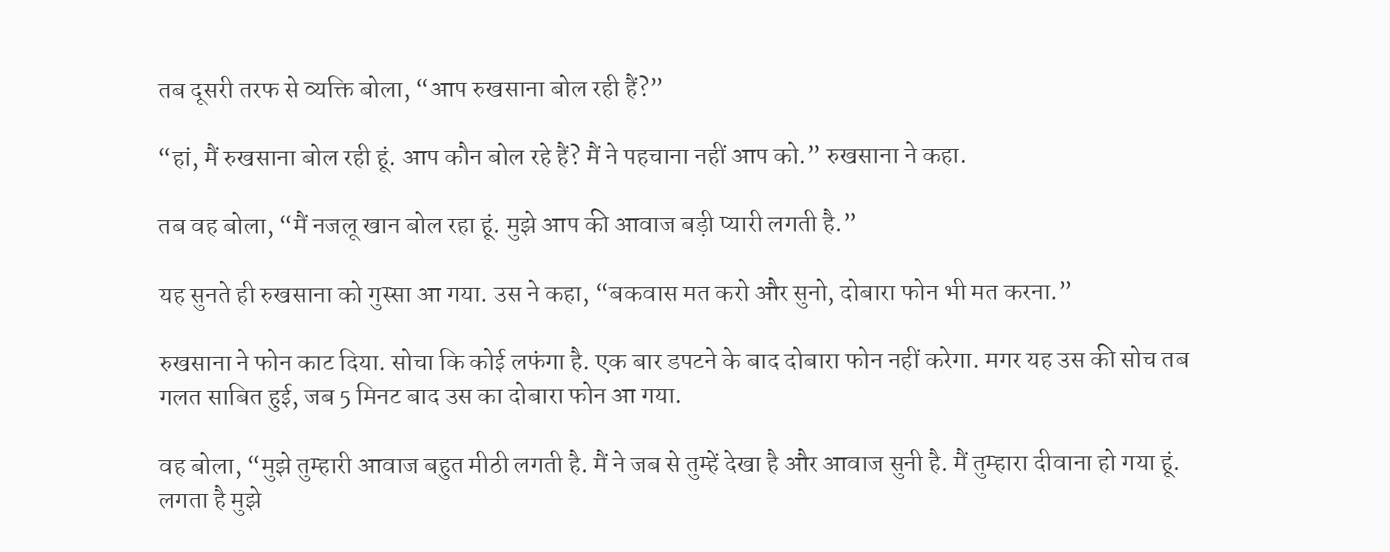तब दूसरी तरफ से व्यक्ति बोला, “आप रुखसाना बोल रही हैं?”

“हां, मैं रुखसाना बोल रही हूं. आप कौन बोल रहे हैं? मैं ने पहचाना नहीं आप को.” रुखसाना ने कहा.

तब वह बोला, “मैं नजलू खान बोल रहा हूं. मुझे आप की आवाज बड़ी प्यारी लगती है.”

यह सुनते ही रुखसाना को गुस्सा आ गया. उस ने कहा, “बकवास मत करो और सुनो, दोबारा फोन भी मत करना.”

रुखसाना ने फोन काट दिया. सोचा कि कोई लफंगा है. एक बार डपटने के बाद दोबारा फोन नहीं करेगा. मगर यह उस की सोच तब गलत साबित हुई, जब 5 मिनट बाद उस का दोबारा फोन आ गया.

वह बोला, “मुझे तुम्हारी आवाज बहुत मीठी लगती है. मैं ने जब से तुम्हें देखा है और आवाज सुनी है. मैं तुम्हारा दीवाना हो गया हूं. लगता है मुझे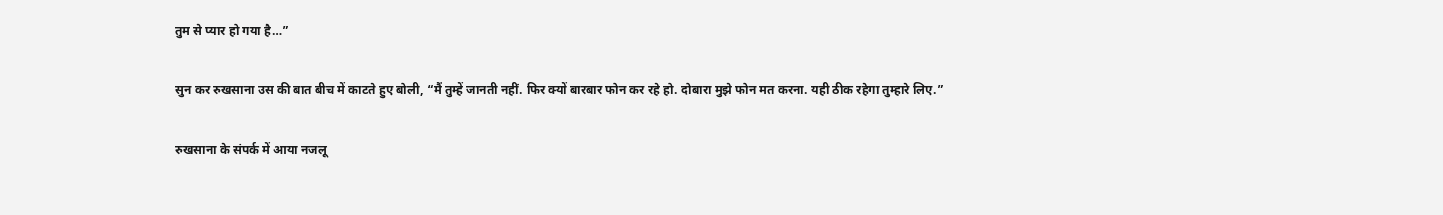तुम से प्यार हो गया है…”

सुन कर रुखसाना उस की बात बीच में काटते हुए बोली, “मैं तुम्हें जानती नहीं. फिर क्यों बारबार फोन कर रहे हो. दोबारा मुझे फोन मत करना. यही ठीक रहेगा तुम्हारे लिए.”

रुखसाना के संपर्क में आया नजलू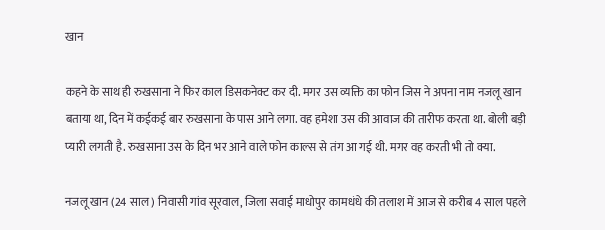खान

कहने के साथ ही रुखसाना ने फिर काल डिसकनेक्ट कर दी. मगर उस व्यक्ति का फोन जिस ने अपना नाम नजलू खान बताया था, दिन में कईकई बार रुखसाना के पास आने लगा. वह हमेशा उस की आवाज की तारीफ करता था. बोली बड़ी प्यारी लगती है. रुखसाना उस के दिन भर आने वाले फोन काल्स से तंग आ गई थी. मगर वह करती भी तो क्या.

नजलू खान (24 साल) निवासी गांव सूरवाल, जिला सवाई माधोपुर कामधंधे की तलाश में आज से करीब 4 साल पहले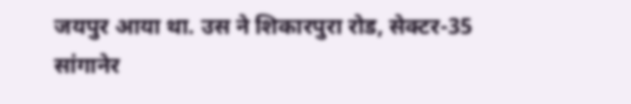जयपुर आया था. उस ने शिकारपुरा रोड, सेक्टर-35 सांगानेर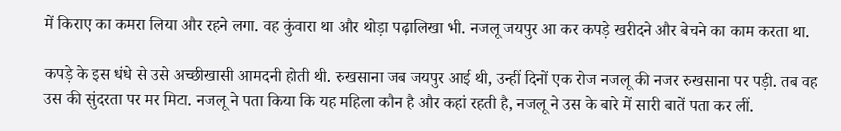में किराए का कमरा लिया और रहने लगा. वह कुंवारा था और थोड़ा पढ़ालिखा भी. नजलू जयपुर आ कर कपड़े खरीदने और बेचने का काम करता था.

कपड़े के इस धंधे से उसे अच्छीखासी आमदनी होती थी. रुखसाना जब जयपुर आई थी, उन्हीं दिनों एक रोज नजलू की नजर रुखसाना पर पड़ी. तब वह उस की सुंदरता पर मर मिटा. नजलू ने पता किया कि यह महिला कौन है और कहां रहती है, नजलू ने उस के बारे में सारी बातें पता कर लीं.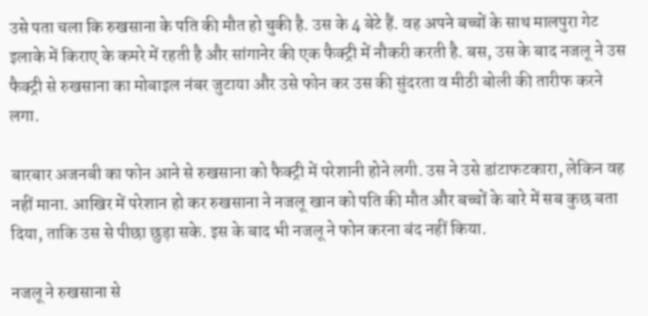उसे पता चला कि रुखसाना के पति की मौत हो चुकी है. उस के 4 बेटे हैं. वह अपने बच्चों के साथ मालपुरा गेट इलाके में किराए के कमरे में रहती है और सांगानेर की एक फैक्ट्री में नौकरी करती है. बस, उस के बाद नजलू ने उस फैक्ट्री से रुखसाना का मोबाइल नंबर जुटाया और उसे फोन कर उस की सुंदरता व मीठी बोली की तारीफ करने लगा.

बारबार अजनबी का फोन आने से रुखसाना को फैक्ट्री में परेशानी होने लगी. उस ने उसे डांटाफटकारा, लेकिन वह नहीं माना. आखिर में परेशान हो कर रुखसाना ने नजलू खान को पति की मौत और बच्चों के बारे में सब कुछ बता दिया, ताकि उस से पीछा छुड़ा सके. इस के बाद भी नजलू ने फोन करना बंद नहीं किया.

नजलू ने रुखसाना से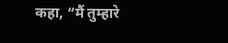कहा, “मैं तुम्हारे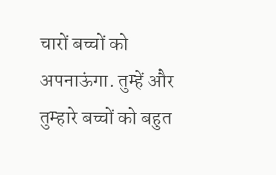चारों बच्चों को अपनाऊंगा. तुम्हें और तुम्हारे बच्चों को बहुत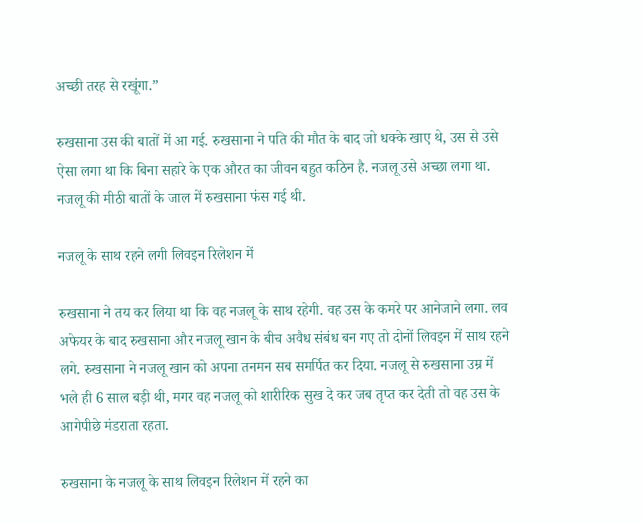अच्छी तरह से रखूंगा.”

रुखसाना उस की बातों में आ गई. रुखसाना ने पति की मौत के बाद जो धक्के खाए थे, उस से उसे ऐसा लगा था कि बिना सहारे के एक औरत का जीवन बहुत कठिन है. नजलू उसे अच्छा लगा था. नजलू की मीठी बातों के जाल में रुखसाना फंस गई थी.

नजलू के साथ रहने लगी लिवइन रिलेशन में

रुखसाना ने तय कर लिया था कि वह नजलू के साथ रहेगी. वह उस के कमरे पर आनेजाने लगा. लव अफेयर के बाद रुखसाना और नजलू खान के बीच अवैध संबंध बन गए तो दोनों लिवइन में साथ रहने लगे. रुखसाना ने नजलू खान को अपना तनमन सब समर्पित कर दिया. नजलू से रुखसाना उम्र में भले ही 6 साल बड़ी थी, मगर वह नजलू को शारीरिक सुख दे कर जब तृप्त कर देती तो वह उस के आगेपीछे मंडराता रहता.

रुखसाना के नजलू के साथ लिवइन रिलेशन में रहने का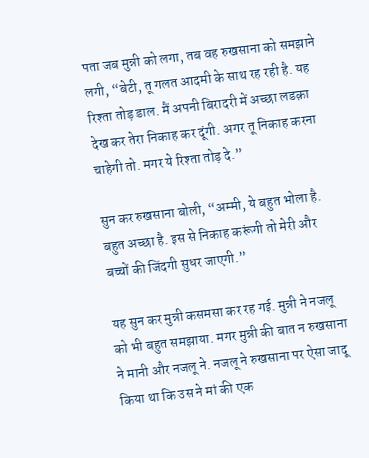पता जब मुन्नी को लगा, तब वह रुखसाना को समझाने लगी, “बेटी, तू गलत आदमी के साथ रह रही है. यह रिश्ता तोड़ डाल. मैं अपनी बिरादरी में अच्छा लडक़ा देख कर तेरा निकाह कर दूंगी. अगर तू निकाह करना चाहेगी तो. मगर ये रिश्ता तोड़ दे.”

सुन कर रुखसाना बोली, “अम्मी, ये बहुत भोला है. बहुत अच्छा है. इस से निकाह करूंगी तो मेरी और बच्चों की जिंदगी सुधर जाएगी.”

यह सुन कर मुन्नी कसमसा कर रह गई. मुन्नी ने नजलू को भी बहुत समझाया. मगर मुन्नी की बात न रुखसाना ने मानी और नजलू ने. नजलू ने रुखसाना पर ऐसा जादू किया था कि उस ने मां की एक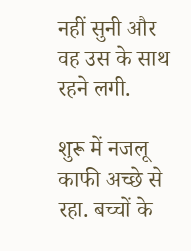नहीं सुनी और वह उस के साथ रहने लगी.

शुरू में नजलू काफी अच्छे से रहा. बच्चों के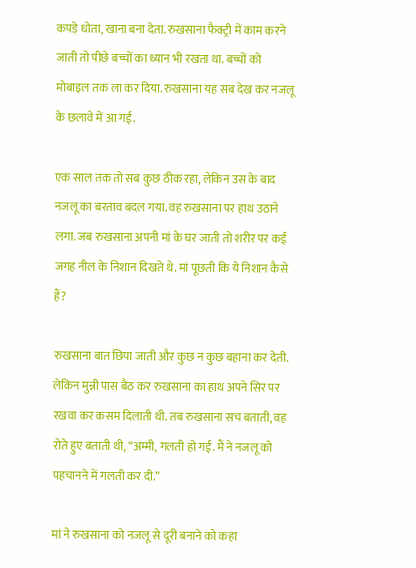कपड़े धोता, खाना बना देता. रुखसाना फैक्ट्री में काम करने जाती तो पीछे बच्चों का ध्यान भी रखता था. बच्चों को मोबाइल तक ला कर दिया. रुखसाना यह सब देख कर नजलू के छलावे में आ गई.

एक साल तक तो सब कुछ ठीक रहा, लेकिन उस के बाद नजलू का बरताव बदल गया. वह रुखसाना पर हाथ उठाने लगा. जब रुखसाना अपनी मां के घर जाती तो शरीर पर कई जगह नील के निशान दिखते थे. मां पूछती कि ये निशान कैसे हैं?

रुखसाना बात छिपा जाती और कुछ न कुछ बहाना कर देती. लेकिन मुन्नी पास बैठ कर रुखसाना का हाथ अपने सिर पर रखवा कर कसम दिलाती थी. तब रुखसाना सच बताती, वह रोते हुए बताती थी, “अम्मी, गलती हो गई. मैं ने नजलू को पहचानने में गलती कर दी.”

मां ने रुखसाना को नजलू से दूरी बनाने को कहा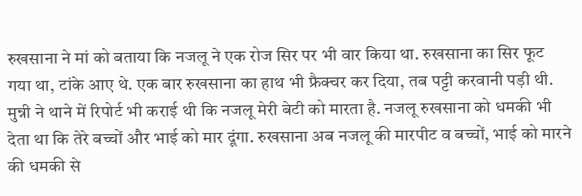रुखसाना ने मां को बताया कि नजलू ने एक रोज सिर पर भी वार किया था. रुखसाना का सिर फूट गया था, टांके आए थे. एक बार रुखसाना का हाथ भी फ्रैक्चर कर दिया, तब पट्टी करवानी पड़ी थी. मुन्नी ने थाने में रिपोर्ट भी कराई थी कि नजलू मेरी बेटी को मारता है. नजलू रुखसाना को धमकी भी देता था कि तेरे बच्चों और भाई को मार दूंगा. रुखसाना अब नजलू की मारपीट व बच्चों, भाई को मारने की धमकी से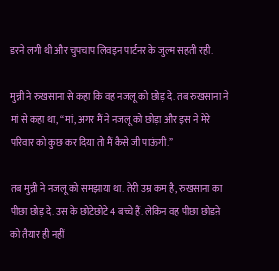डरने लगी थी और चुपचाप लिवइन पार्टनर के जुल्म सहती रही.

मुन्नी ने रुखसाना से कहा कि वह नजलू को छोड़ दे. तब रुखसाना ने मां से कहा था, “मां, अगर मैं ने नजलू को छोड़ा और इस ने मेरे परिवार को कुछ कर दिया तो मैं कैसे जी पाऊंगी.”

तब मुन्नी ने नजलू को समझाया था. तेरी उम्र कम है, रुखसाना का पीछा छोड़ दे. उस के छोटेछोटे 4 बच्चे हैं. लेकिन वह पीछा छोडऩे को तैयार ही नहीं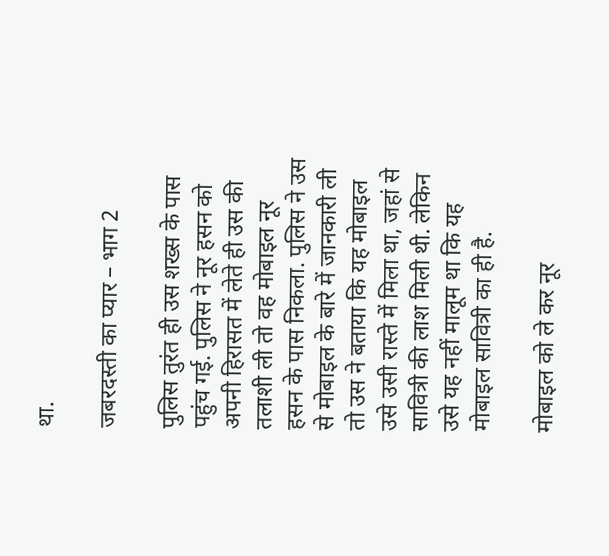था.

जबरदस्ती का प्यार – भाग 2

पुलिस तुरंत ही उस शख्स के पास पहुंच गई. पुलिस ने नूर हसन को अपनी हिरासत में लेते ही उस की तलाशी ली तो वह मोबाइल नूर हसन के पास निकला. पुलिस ने उस से मोबाइल के बारे में जानकारी ली तो उस ने बताया कि यह मोबाइल उसे उसी रास्ते में मिला था, जहां से सावित्री की लाश मिली थी. लेकिन उसे यह नहीं मालूम था कि यह मोबाइल सावित्री का ही है.

मोबाइल को ले कर नूर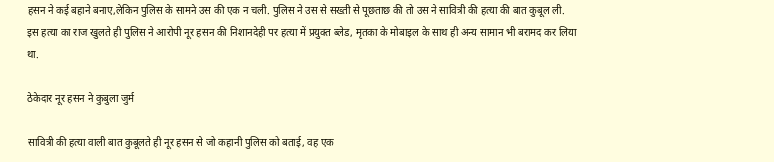हसन ने कई बहाने बनाए,लेकिन पुलिस के सामने उस की एक न चली. पुलिस ने उस से सख्ती से पूछताछ की तो उस ने सावित्री की हत्या की बात कुबूल ली. इस हत्या का राज खुलते ही पुलिस ने आरोपी नूर हसन की निशानदेही पर हत्या में प्रयुक्त ब्लेड, मृतका के मोबाइल के साथ ही अन्य सामान भी बरामद कर लिया था.

ठेकेदार नूर हसन ने कुबुला जुर्म

सावित्री की हत्या वाली बात कुबूलते ही नूर हसन से जो कहानी पुलिस को बताई, वह एक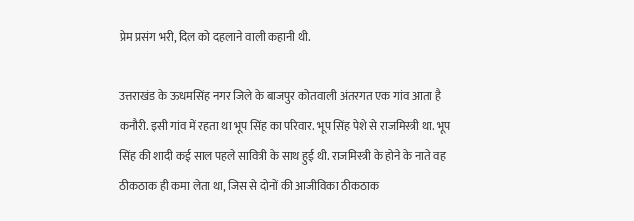प्रेम प्रसंग भरी, दिल को दहलाने वाली कहानी थी.

उत्तराखंड के ऊधमसिंह नगर जिले के बाजपुर कोतवाली अंतरगत एक गांव आता है कनौरी. इसी गांव में रहता था भूप सिंह का परिवार. भूप सिंह पेशे से राजमिस्त्री था. भूप सिंह की शादी कई साल पहले सावित्री के साथ हुई थी. राजमिस्त्री के होने के नाते वह ठीकठाक ही कमा लेता था, जिस से दोनों की आजीविका ठीकठाक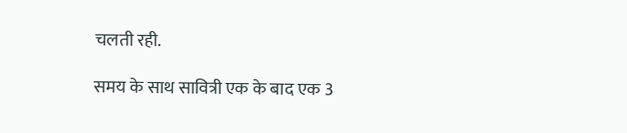चलती रही.

समय के साथ सावित्री एक के बाद एक 3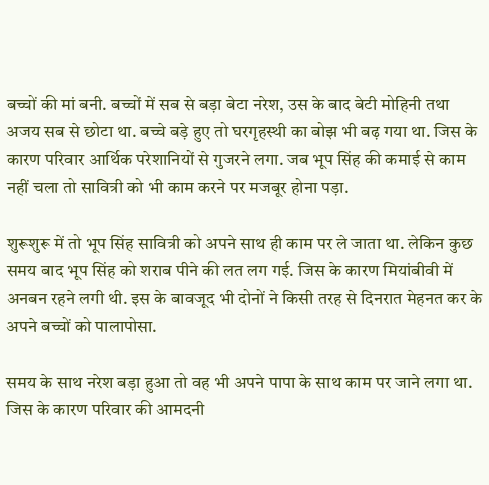बच्चों की मां बनी. बच्चों में सब से बड़ा बेटा नरेश, उस के बाद बेटी मोहिनी तथा अजय सब से छोटा था. बच्चे बड़े हुए तो घरगृहस्थी का बोझ भी बढ़ गया था. जिस के कारण परिवार आर्थिक परेशानियों से गुजरने लगा. जब भूप सिंह की कमाई से काम नहीं चला तो सावित्री को भी काम करने पर मजबूर होना पड़ा.

शुरूशुरू में तो भूप सिंह सावित्री को अपने साथ ही काम पर ले जाता था. लेकिन कुछ समय बाद भूप सिंह को शराब पीने की लत लग गई. जिस के कारण मियांबीवी में अनबन रहने लगी थी. इस के बावजूद भी दोनों ने किसी तरह से दिनरात मेहनत कर के अपने बच्चों को पालापोसा.

समय के साथ नरेश बड़ा हुआ तो वह भी अपने पापा के साथ काम पर जाने लगा था. जिस के कारण परिवार की आमदनी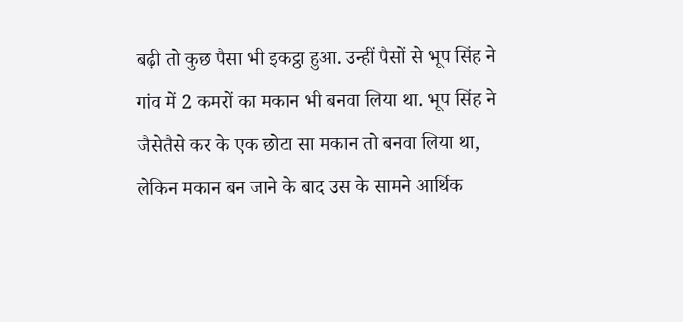बढ़ी तो कुछ पैसा भी इकट्ठा हुआ. उन्हीं पैसों से भूप सिंह ने गांव में 2 कमरों का मकान भी बनवा लिया था. भूप सिंह ने जैसेतैसे कर के एक छोटा सा मकान तो बनवा लिया था, लेकिन मकान बन जाने के बाद उस के सामने आर्थिक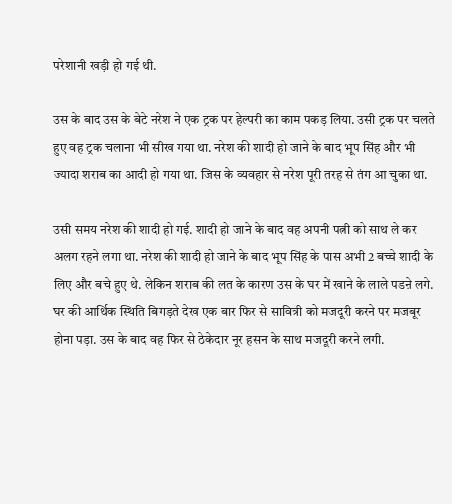परेशानी खड़ी हो गई थी.

उस के बाद उस के बेटे नरेश ने एक ट्रक पर हेल्परी का काम पकड़ लिया. उसी ट्रक पर चलते हुए वह ट्रक चलाना भी सीख गया था. नरेश की शादी हो जाने के बाद भूप सिंह और भी ज्यादा शराब का आदी हो गया था. जिस के व्यवहार से नरेश पूरी तरह से तंग आ चुका था.

उसी समय नरेश की शादी हो गई. शादी हो जाने के बाद वह अपनी पत्नी को साथ ले कर अलग रहने लगा था. नरेश की शादी हो जाने के बाद भूप सिंह के पास अभी 2 बच्चे शादी के लिए और बचे हुए थे. लेकिन शराब की लत के कारण उस के घर में खाने के लाले पडऩे लगे. घर की आर्थिक स्थिति बिगड़ते देख एक बार फिर से सावित्री को मजदूरी करने पर मजबूर होना पड़ा. उस के बाद वह फिर से ठेकेदार नूर हसन के साथ मजदूरी करने लगी.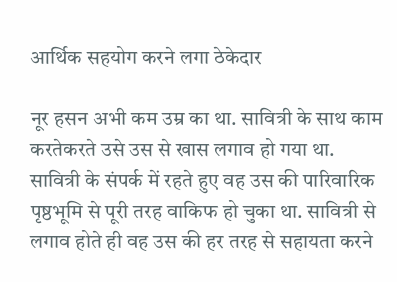आर्थिक सहयोग करने लगा ठेकेदार

नूर हसन अभी कम उम्र का था. सावित्री के साथ काम करतेकरते उसे उस से खास लगाव हो गया था. सावित्री के संपर्क में रहते हुए वह उस की पारिवारिक पृष्ठभूमि से पूरी तरह वाकिफ हो चुका था. सावित्री से लगाव होते ही वह उस की हर तरह से सहायता करने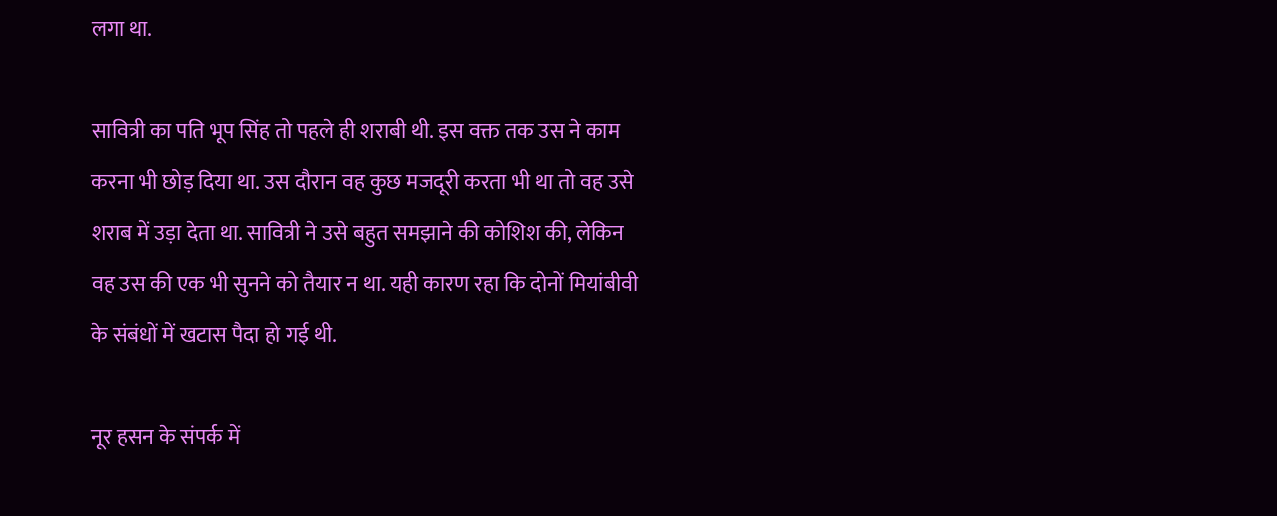लगा था.

सावित्री का पति भूप सिंह तो पहले ही शराबी थी. इस वक्त तक उस ने काम करना भी छोड़ दिया था. उस दौरान वह कुछ मजदूरी करता भी था तो वह उसे शराब में उड़ा देता था. सावित्री ने उसे बहुत समझाने की कोशिश की, लेकिन वह उस की एक भी सुनने को तैयार न था. यही कारण रहा कि दोनों मियांबीवी के संबंधों में खटास पैदा हो गई थी.

नूर हसन के संपर्क में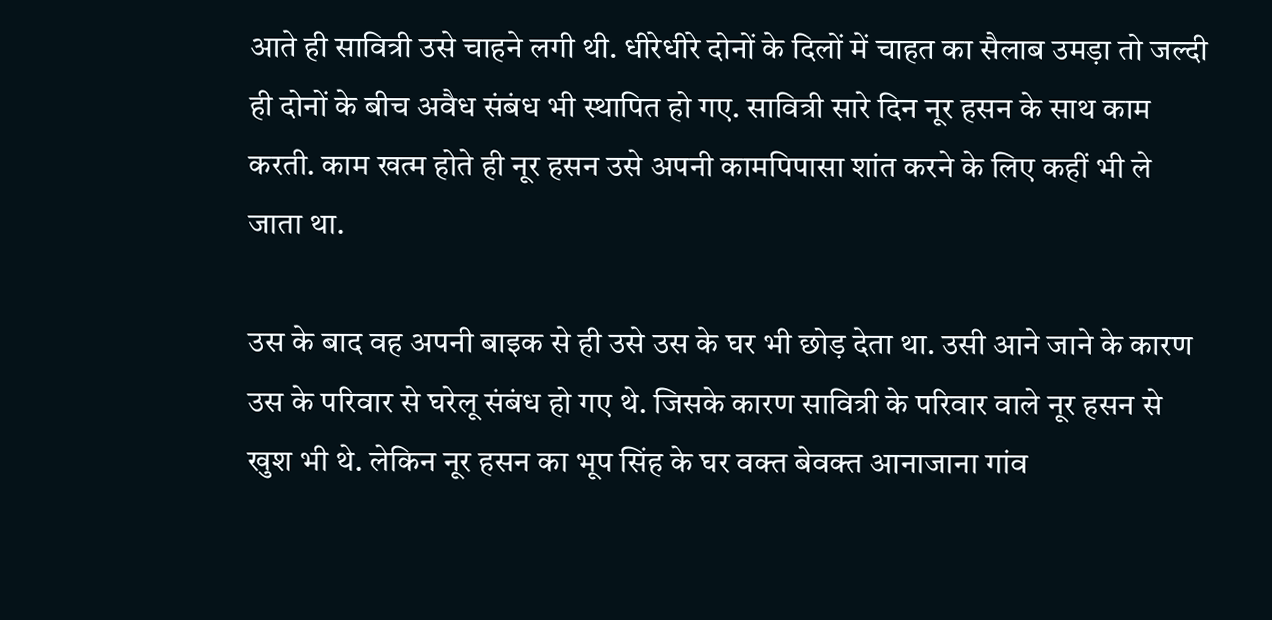आते ही सावित्री उसे चाहने लगी थी. धीरेधीरे दोनों के दिलों में चाहत का सैलाब उमड़ा तो जल्दी ही दोनों के बीच अवैध संबंध भी स्थापित हो गए. सावित्री सारे दिन नूर हसन के साथ काम करती. काम खत्म होते ही नूर हसन उसे अपनी कामपिपासा शांत करने के लिए कहीं भी ले जाता था.

उस के बाद वह अपनी बाइक से ही उसे उस के घर भी छोड़ देता था. उसी आने जाने के कारण उस के परिवार से घरेलू संबंध हो गए थे. जिसके कारण सावित्री के परिवार वाले नूर हसन से खुश भी थे. लेकिन नूर हसन का भूप सिंह के घर वक्त बेवक्त आनाजाना गांव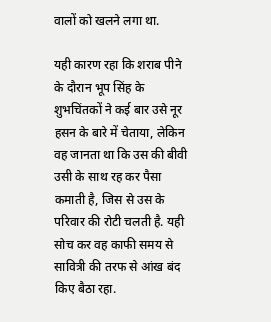वालों को खलने लगा था.

यही कारण रहा कि शराब पीने के दौरान भूप सिंह के शुभचिंतकों ने कई बार उसे नूर हसन के बारे में चेताया, लेकिन वह जानता था कि उस की बीवी उसी के साथ रह कर पैसा कमाती है, जिस से उस के परिवार की रोटी चलती है. यही सोच कर वह काफी समय से सावित्री की तरफ से आंख बंद किए बैठा रहा.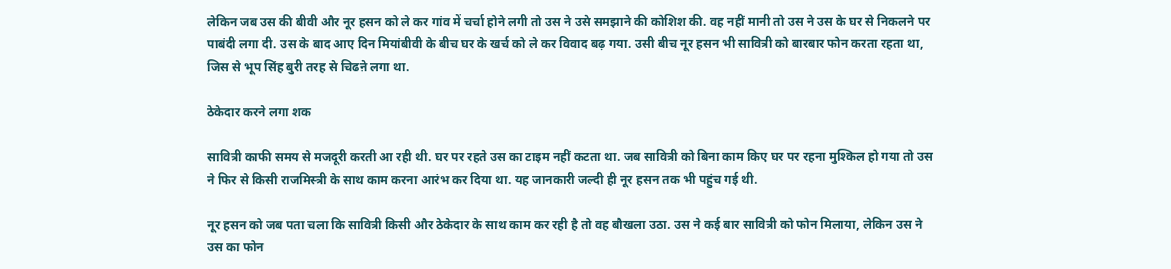लेकिन जब उस की बीवी और नूर हसन को ले कर गांव में चर्चा होने लगी तो उस ने उसे समझाने की कोशिश की. वह नहीं मानी तो उस ने उस के घर से निकलने पर पाबंदी लगा दी. उस के बाद आए दिन मियांबीवी के बीच घर के खर्च को ले कर विवाद बढ़ गया. उसी बीच नूर हसन भी सावित्री को बारबार फोन करता रहता था, जिस से भूप सिंह बुरी तरह से चिढऩे लगा था.

ठेकेदार करने लगा शक

सावित्री काफी समय से मजदूरी करती आ रही थी. घर पर रहते उस का टाइम नहीं कटता था. जब सावित्री को बिना काम किए घर पर रहना मुश्किल हो गया तो उस ने फिर से किसी राजमिस्त्री के साथ काम करना आरंभ कर दिया था. यह जानकारी जल्दी ही नूर हसन तक भी पहुंच गई थी.

नूर हसन को जब पता चला कि सावित्री किसी और ठेकेदार के साथ काम कर रही है तो वह बौखला उठा. उस ने कई बार सावित्री को फोन मिलाया, लेकिन उस ने उस का फोन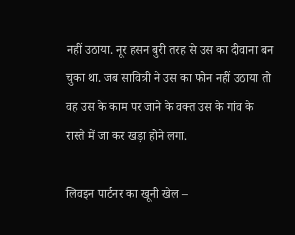नहीं उठाया. नूर हसन बुरी तरह से उस का दीवाना बन चुका था. जब सावित्री ने उस का फोन नहीं उठाया तो वह उस के काम पर जाने के वक्त उस के गांव के रास्ते में जा कर खड़ा होने लगा.

लिवइन पार्टनर का खूनी खेल –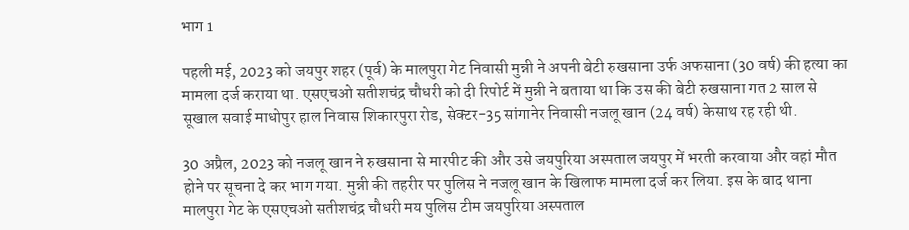भाग 1

पहली मई, 2023 को जयपुर शहर (पूर्व) के मालपुरा गेट निवासी मुन्नी ने अपनी बेटी रुखसाना उर्फ अफसाना (30 वर्ष) की हत्या का मामला दर्ज कराया था. एसएचओ सतीशचंद्र चौधरी को दी रिपोर्ट में मुन्नी ने बताया था कि उस की बेटी रुखसाना गत 2 साल से सूखाल सवाई माधोपुर हाल निवास शिकारपुरा रोड, सेक्टर-35 सांगानेर निवासी नजलू खान (24 वर्ष) केसाथ रह रही थी.

30 अप्रैल, 2023 को नजलू खान ने रुखसाना से मारपीट की और उसे जयपुरिया अस्पताल जयपुर में भरती करवाया और वहां मौत होने पर सूचना दे कर भाग गया. मुन्नी की तहरीर पर पुलिस ने नजलू खान के खिलाफ मामला दर्ज कर लिया. इस के बाद थाना मालपुरा गेट के एसएचओ सतीशचंद्र चौधरी मय पुलिस टीम जयपुरिया अस्पताल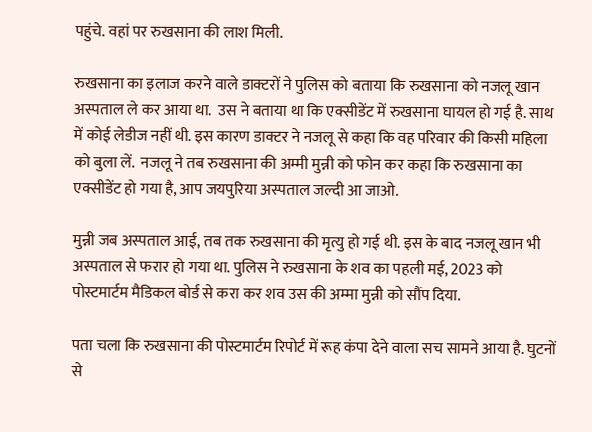पहुंचे. वहां पर रुखसाना की लाश मिली.

रुखसाना का इलाज करने वाले डाक्टरों ने पुलिस को बताया कि रुखसाना को नजलू खान अस्पताल ले कर आया था.  उस ने बताया था कि एक्सीडेंट में रुखसाना घायल हो गई है. साथ में कोई लेडीज नहीं थी. इस कारण डाक्टर ने नजलू से कहा कि वह परिवार की किसी महिला को बुला लें.  नजलू ने तब रुखसाना की अम्मी मुन्नी को फोन कर कहा कि रुखसाना का एक्सीडेंट हो गया है, आप जयपुरिया अस्पताल जल्दी आ जाओ.

मुन्नी जब अस्पताल आई, तब तक रुखसाना की मृत्यु हो गई थी. इस के बाद नजलू खान भी अस्पताल से फरार हो गया था. पुलिस ने रुखसाना के शव का पहली मई, 2023 को पोस्टमार्टम मैडिकल बोर्ड से करा कर शव उस की अम्मा मुन्नी को सौंप दिया.

पता चला कि रुखसाना की पोस्टमार्टम रिपोर्ट में रूह कंपा देने वाला सच सामने आया है. घुटनों से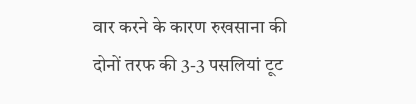वार करने के कारण रुखसाना की दोनों तरफ की 3-3 पसलियां टूट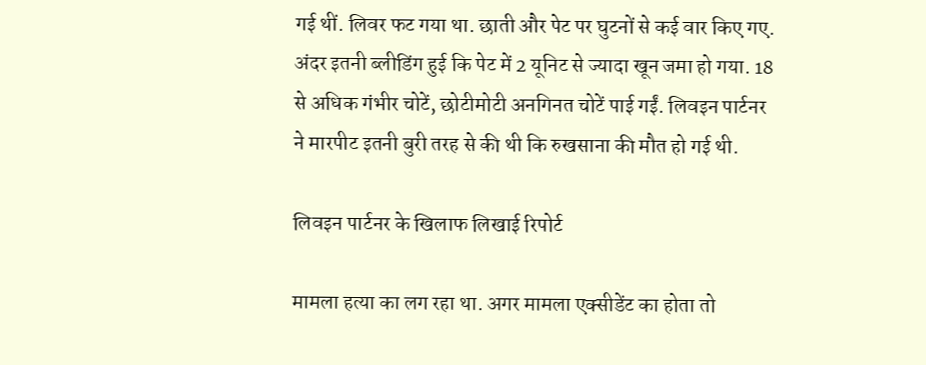गई थीं. लिवर फट गया था. छाती और पेट पर घुटनों से कई वार किए गए. अंदर इतनी ब्लीडिंग हुई कि पेट में 2 यूनिट से ज्यादा खून जमा हो गया. 18 से अधिक गंभीर चोटें, छोटीमोटी अनगिनत चोटें पाई गईं. लिवइन पार्टनर ने मारपीट इतनी बुरी तरह से की थी कि रुखसाना की मौत हो गई थी.

लिवइन पार्टनर के खिलाफ लिखाई रिपोर्ट

मामला हत्या का लग रहा था. अगर मामला एक्सीडेंट का होता तो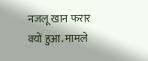नजलू खान फरार क्यों हुआ. मामले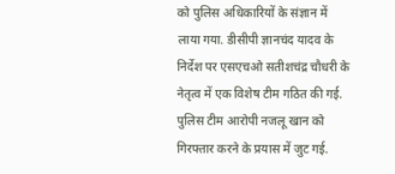को पुलिस अधिकारियों के संज्ञान में लाया गया. डीसीपी ज्ञानचंद यादव के निर्देश पर एसएचओ सतीशचंद्र चौधरी के नेतृत्व में एक विशेष टीम गठित की गई. पुलिस टीम आरोपी नजलू खान को गिरफ्तार करने के प्रयास में जुट गई.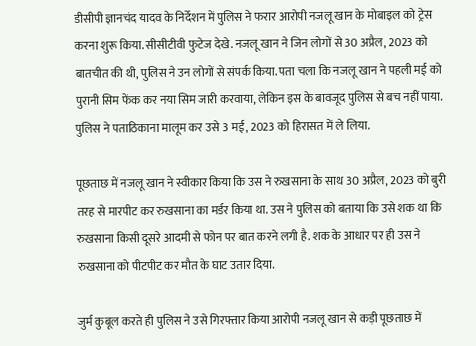डीसीपी ज्ञानचंद यादव के निर्देशन में पुलिस ने फरार आरोपी नजलू खान के मोबाइल को ट्रेस करना शुरू किया. सीसीटीवी फुटेज देखे. नजलू खान ने जिन लोगों से 30 अप्रैल, 2023 को बातचीत की थी, पुलिस ने उन लोगों से संपर्क किया. पता चला कि नजलू खान ने पहली मई को पुरानी सिम फेंक कर नया सिम जारी करवाया, लेकिन इस के बावजूद पुलिस से बच नहीं पाया. पुलिस ने पताठिकाना मालूम कर उसे 3 मई, 2023 को हिरासत में ले लिया.

पूछताछ में नजलू खान ने स्वीकार किया कि उस ने रुखसाना के साथ 30 अप्रैल, 2023 को बुरी तरह से मारपीट कर रुखसाना का मर्डर किया था. उस ने पुलिस को बताया कि उसे शक था कि रुखसाना किसी दूसरे आदमी से फोन पर बात करने लगी है. शक के आधार पर ही उस ने रुखसाना को पीटपीट कर मौत के घाट उतार दिया.

जुर्म कुबूल करते ही पुलिस ने उसे गिरफ्तार किया आरोपी नजलू खान से कड़ी पूछताछ में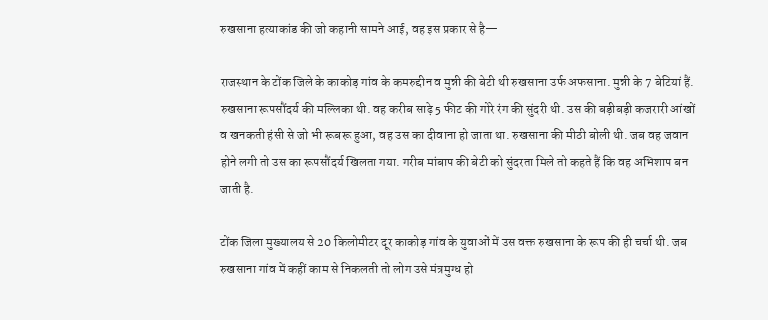रुखसाना हत्याकांड की जो कहानी सामने आई, वह इस प्रकार से है—

राजस्थान के टोंक जिले के काकोड़ गांव के कमरुद्दीन व मुन्नी की बेटी थी रुखसाना उर्फ अफसाना. मुन्नी के 7 बेटियां हैं. रुखसाना रूपसौंदर्य की मल्लिका थी. वह करीब साढ़े 5 फीट की गोरे रंग की सुंदरी थी. उस की बड़ीबड़ी कजरारी आंखों व खनकती हंसी से जो भी रूबरू हुआ, वह उस का दीवाना हो जाता था. रुखसाना की मीठी बोली थी. जब वह जवान होने लगी तो उस का रूपसौंदर्य खिलता गया. गरीब मांबाप की बेटी को सुंदरता मिले तो कहते हैं कि वह अभिशाप बन जाती है.

टोंक जिला मुख्यालय से 20 किलोमीटर दूर काकोड़ गांव के युवाओं में उस वक्त रुखसाना के रूप की ही चर्चा थी. जब रुखसाना गांव में कहीं काम से निकलती तो लोग उसे मंत्रमुग्ध हो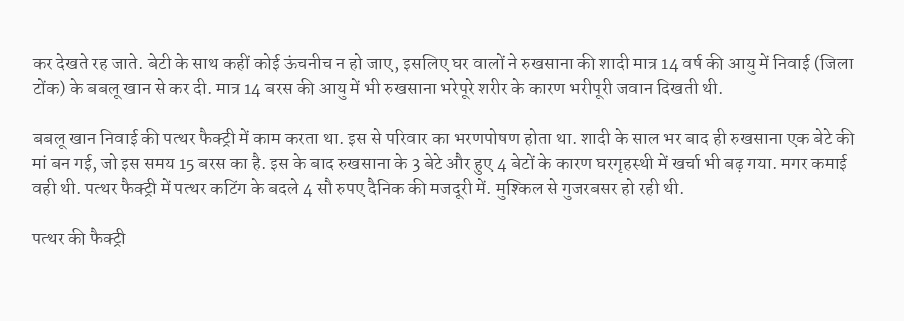कर देखते रह जाते. बेटी के साथ कहीं कोई ऊंचनीच न हो जाए, इसलिए घर वालों ने रुखसाना की शादी मात्र 14 वर्ष की आयु में निवाई (जिला टोंक) के बबलू खान से कर दी. मात्र 14 बरस की आयु में भी रुखसाना भरेपूरे शरीर के कारण भरीपूरी जवान दिखती थी.

बबलू खान निवाई की पत्थर फैक्ट्री में काम करता था. इस से परिवार का भरणपोषण होता था. शादी के साल भर बाद ही रुखसाना एक बेटे की मां बन गई, जो इस समय 15 बरस का है. इस के बाद रुखसाना के 3 बेटे और हुए 4 बेटों के कारण घरगृहस्थी में खर्चा भी बढ़ गया. मगर कमाई वही थी. पत्थर फैक्ट्री में पत्थर कटिंग के बदले 4 सौ रुपए दैनिक की मजदूरी में. मुश्किल से गुजरबसर हो रही थी.

पत्थर की फैक्ट्री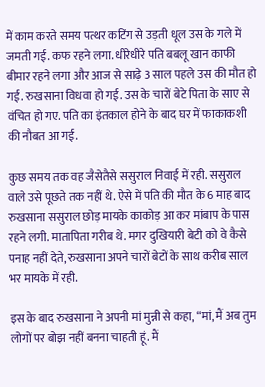में काम करते समय पत्थर कटिंग से उड़ती धूल उस के गले में जमती गई. कफ रहने लगा. धीरेधीरे पति बबलू खान काफी बीमार रहने लगा और आज से साढ़े 3 साल पहले उस की मौत हो गई. रुखसाना विधवा हो गई. उस के चारों बेटे पिता के साए से वंचित हो गए. पति का इंतकाल होने के बाद घर में फाकाकशी की नौबत आ गई.

कुछ समय तक वह जैसेतैसे ससुराल निवाई में रही. ससुराल वाले उसे पूछते तक नहीं थे. ऐसे में पति की मौत के 6 माह बाद रुखसाना ससुराल छोड़ मायके काकोड़ आ कर मांबाप के पास रहने लगी. मातापिता गरीब थे. मगर दुखियारी बेटी को वे कैसे पनाह नहीं देते, रुखसाना अपने चारों बेटों के साथ करीब साल भर मायके में रही.

इस के बाद रुखसाना ने अपनी मां मुन्नी से कहा, “मां, मैं अब तुम लोगों पर बोझ नहीं बनना चाहती हूं. मैं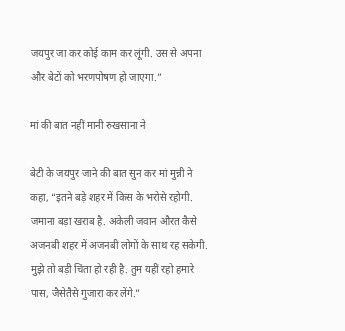जयपुर जा कर कोई काम कर लूंगी. उस से अपना और बेटों को भरणपोषण हो जाएगा.”

मां की बात नहीं मानी रुखसाना ने

बेटी के जयपुर जाने की बात सुन कर मां मुन्नी ने कहा, “इतने बड़े शहर में किस के भरोसे रहोगी. जमाना बड़ा खराब है. अकेली जवान औरत कैसे अजनबी शहर में अजनबी लोगों के साथ रह सकेगी. मुझे तो बड़ी चिंता हो रही है. तुम यहीं रहो हमारे पास, जैसेतैसे गुजारा कर लेंगे.”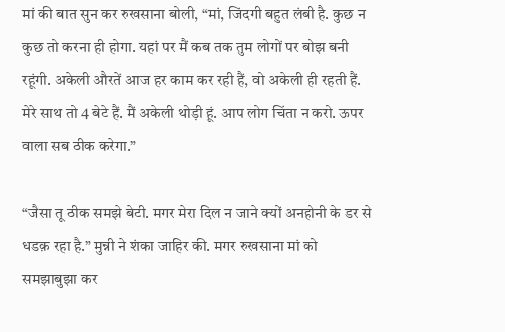मां की बात सुन कर रुखसाना बोली, “मां, जिंदगी बहुत लंबी है. कुछ न कुछ तो करना ही होगा. यहां पर मैं कब तक तुम लोगों पर बोझ बनी रहूंगी. अकेली औरतें आज हर काम कर रही हैं, वो अकेली ही रहती हैं. मेरे साथ तो 4 बेटे हैं. मैं अकेली थोड़ी हूं. आप लोग चिंता न करो. ऊपर वाला सब ठीक करेगा.”

“जैसा तू ठीक समझे बेटी. मगर मेरा दिल न जाने क्यों अनहोनी के डर से धडक़ रहा है.” मुन्नी ने शंका जाहिर की. मगर रुखसाना मां को समझाबुझा कर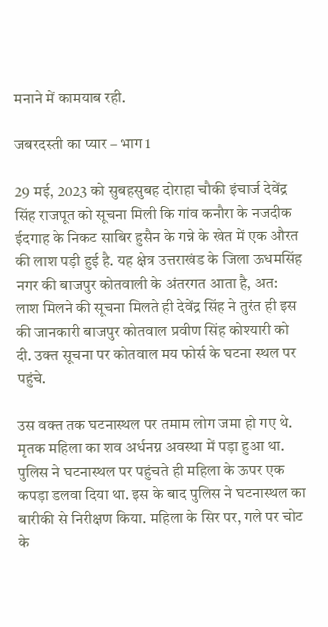मनाने में कामयाब रही.

जबरदस्ती का प्यार – भाग 1

29 मई, 2023 को सुबहसुबह दोराहा चौकी इंचार्ज देवेंद्र सिंह राजपूत को सूचना मिली कि गांव कनौरा के नजदीक ईदगाह के निकट साबिर हुसैन के गन्ने के खेत में एक औरत की लाश पड़ी हुई है. यह क्षेत्र उत्तराखंड के जिला ऊधमसिंह नगर की बाजपुर कोतवाली के अंतरगत आता है, अत: लाश मिलने की सूचना मिलते ही देवेंद्र सिंह ने तुरंत ही इस की जानकारी बाजपुर कोतवाल प्रवीण सिंह कोश्यारी को दी. उक्त सूचना पर कोतवाल मय फोर्स के घटना स्थल पर पहुंचे.

उस वक्त तक घटनास्थल पर तमाम लोग जमा हो गए थे. मृतक महिला का शव अर्धनग्न अवस्था में पड़ा हुआ था. पुलिस ने घटनास्थल पर पहुंचते ही महिला के ऊपर एक कपड़ा डलवा दिया था. इस के बाद पुलिस ने घटनास्थल का बारीकी से निरीक्षण किया. महिला के सिर पर, गले पर चोट के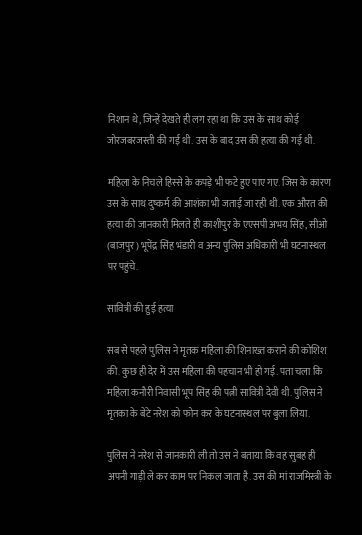निशान थे, जिन्हें देखते ही लग रहा था कि उस के साथ कोई जोरजबरजस्ती की गई थी. उस के बाद उस की हत्या की गई थी.

महिला के निचले हिस्से के कपड़े भी फटे हुए पाए गए. जिस के कारण उस के साथ दुष्कर्म की आशंका भी जताई जा रही थी. एक औरत की हत्या की जानकारी मिलते ही काशीपुर के एएसपी अभय सिंह, सीओ (बाजपुर) भूपेंद्र सिंह भंडारी व अन्य पुलिस अधिकारी भी घटनास्थल पर पहुंचे.

सावित्री की हुई हत्या

सब से पहले पुलिस ने मृतक महिला की शिनाख्त कराने की कोशिश की. कुछ ही देर में उस महिला की पहचान भी हो गई. पता चला कि महिला कनौरी निवासी भूप सिंह की पत्नी सावित्री देवी थी. पुलिस ने मृतका के बेटे नरेश को फोन कर के घटनास्थल पर बुला लिया.

पुलिस ने नरेश से जानकारी ली तो उस ने बताया कि वह सुबह ही अपनी गाड़ी ले कर काम पर निकल जाता है. उस की मां राजमिस्त्री के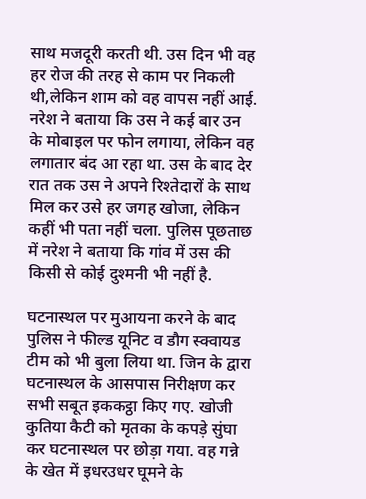साथ मजदूरी करती थी. उस दिन भी वह हर रोज की तरह से काम पर निकली थी,लेकिन शाम को वह वापस नहीं आई. नरेश ने बताया कि उस ने कई बार उन के मोबाइल पर फोन लगाया, लेकिन वह लगातार बंद आ रहा था. उस के बाद देर रात तक उस ने अपने रिश्तेदारों के साथ मिल कर उसे हर जगह खोजा, लेकिन कहीं भी पता नहीं चला. पुलिस पूछताछ में नरेश ने बताया कि गांव में उस की किसी से कोई दुश्मनी भी नहीं है.

घटनास्थल पर मुआयना करने के बाद पुलिस ने फील्ड यूनिट व डौग स्क्वायड टीम को भी बुला लिया था. जिन के द्वारा घटनास्थल के आसपास निरीक्षण कर सभी सबूत इककट्ठा किए गए. खोजी कुतिया कैटी को मृतका के कपड़े सुंघा कर घटनास्थल पर छोड़ा गया. वह गन्ने के खेत में इधरउधर घूमने के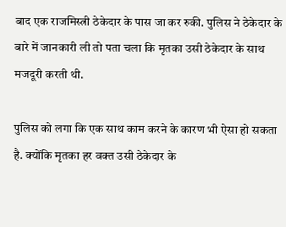बाद एक राजमिस्त्री ठेकेदार के पास जा कर रुकी. पुलिस ने ठेकेदार के बारे में जानकारी ली तो पता चला कि मृतका उसी ठेकेदार के साथ मजदूरी करती थी.

पुलिस को लगा कि एक साथ काम करने के कारण भी ऐसा हो सकता है. क्योंकि मृतका हर वक्त उसी ठेकेदार के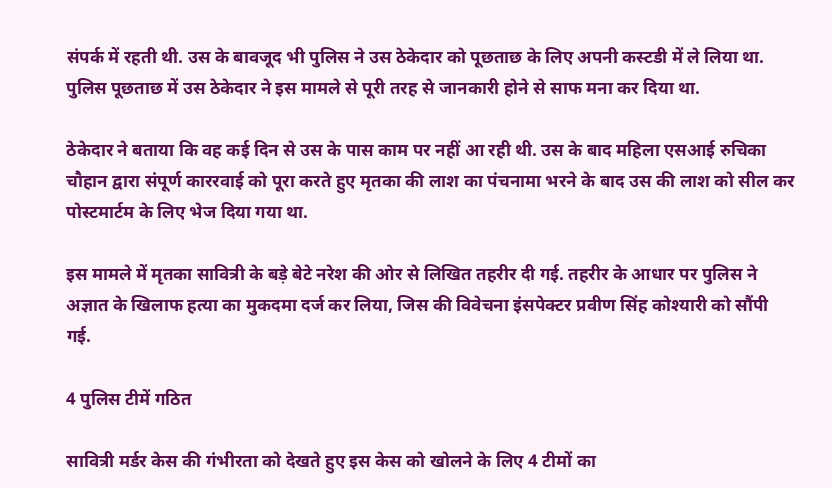संपर्क में रहती थी. उस के बावजूद भी पुलिस ने उस ठेकेदार को पूछताछ के लिए अपनी कस्टडी में ले लिया था. पुलिस पूछताछ में उस ठेकेदार ने इस मामले से पूरी तरह से जानकारी होने से साफ मना कर दिया था.

ठेकेदार ने बताया कि वह कई दिन से उस के पास काम पर नहीं आ रही थी. उस के बाद महिला एसआई रुचिका चौहान द्वारा संपूर्ण काररवाई को पूरा करते हुए मृतका की लाश का पंचनामा भरने के बाद उस की लाश को सील कर पोस्टमार्टम के लिए भेज दिया गया था.

इस मामले में मृतका सावित्री के बड़े बेटे नरेश की ओर से लिखित तहरीर दी गई. तहरीर के आधार पर पुलिस ने अज्ञात के खिलाफ हत्या का मुकदमा दर्ज कर लिया, जिस की विवेचना इंसपेक्टर प्रवीण सिंह कोश्यारी को सौंपी गई.

4 पुलिस टीमें गठित

सावित्री मर्डर केस की गंभीरता को देखते हुए इस केस को खोलने के लिए 4 टीमों का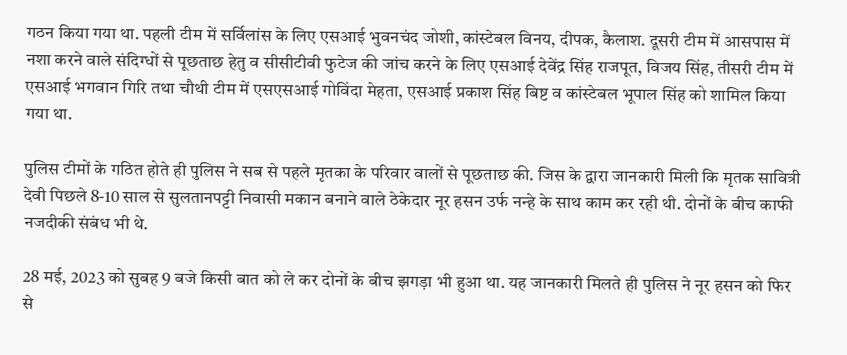गठन किया गया था. पहली टीम में सर्विलांस के लिए एसआई भुवनचंद जोशी, कांस्टेबल विनय, दीपक, कैलाश. दूसरी टीम में आसपास में नशा करने वाले संदिग्धों से पूछताछ हेतु व सीसीटीवी फुटेज की जांच करने के लिए एसआई देवेंद्र सिंह राजपूत, विजय सिंह, तीसरी टीम में एसआई भगवान गिरि तथा चौथी टीम में एसएसआई गोविंदा मेहता, एसआई प्रकाश सिंह बिष्ट व कांस्टेबल भूपाल सिंह को शामिल किया गया था.

पुलिस टीमों के गठित होते ही पुलिस ने सब से पहले मृतका के परिवार वालों से पूछताछ की. जिस के द्वारा जानकारी मिली कि मृतक सावित्री देवी पिछले 8-10 साल से सुलतानपट्टी निवासी मकान बनाने वाले ठेकेदार नूर हसन उर्फ नन्हे के साथ काम कर रही थी. दोनों के बीच काफी नजदीकी संबंध भी थे.

28 मई, 2023 को सुबह 9 बजे किसी बात को ले कर दोनों के बीच झगड़ा भी हुआ था. यह जानकारी मिलते ही पुलिस ने नूर हसन को फिर से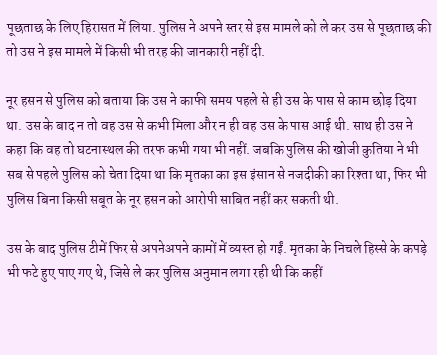पूछताछ के लिए हिरासत में लिया. पुलिस ने अपने स्तर से इस मामले को ले कर उस से पूछताछ की तो उस ने इस मामले में किसी भी तरह की जानकारी नहीं दी.

नूर हसन से पुलिस को बताया कि उस ने काफी समय पहले से ही उस के पास से काम छोड़ दिया था. उस के बाद न तो वह उस से कभी मिला और न ही वह उस के पास आई थी. साथ ही उस ने कहा कि वह तो घटनास्थल की तरफ कभी गया भी नहीं. जबकि पुलिस की खोजी कुतिया ने भी सब से पहले पुलिस को चेता दिया था कि मृतका का इस इंसान से नजदीकी का रिश्ता था, फिर भी पुलिस बिना किसी सबूत के नूर हसन को आरोपी साबित नहीं कर सकती थी.

उस के बाद पुलिस टीमें फिर से अपनेअपने कामों में व्यस्त हो गईं. मृतका के निचले हिस्से के कपड़े भी फटे हुए पाए गए थे, जिसे ले कर पुलिस अनुमान लगा रही थी कि कहीं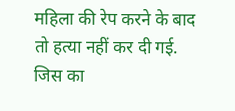महिला की रेप करने के बाद तो हत्या नहीं कर दी गई. जिस का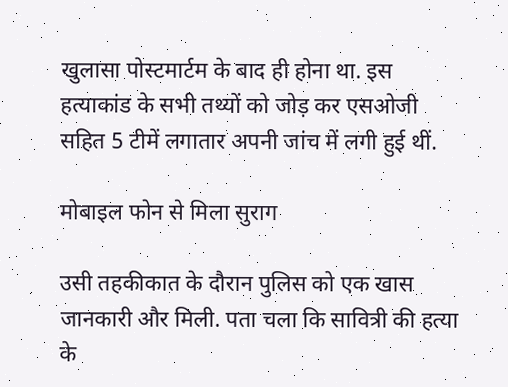खुलासा पोस्टमार्टम के बाद ही होना था. इस हत्याकांड के सभी तथ्यों को जोड़ कर एसओजी सहित 5 टीमें लगातार अपनी जांच में लगी हुई थीं.

मोबाइल फोन से मिला सुराग

उसी तहकीकात के दौरान पुलिस को एक खास जानकारी और मिली. पता चला कि सावित्री की हत्या के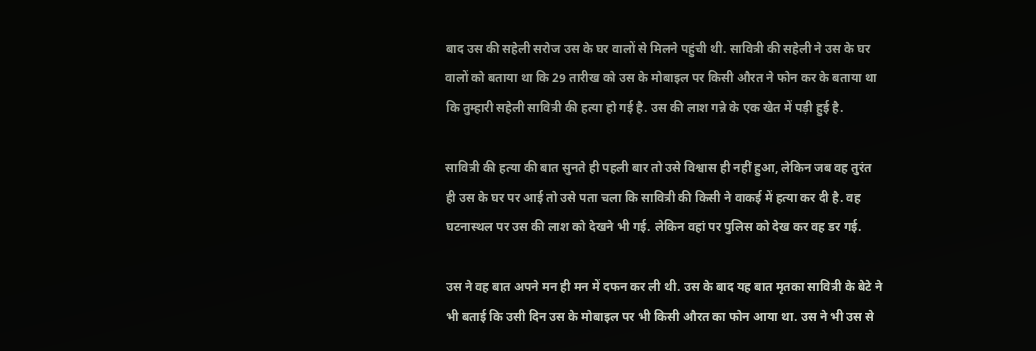बाद उस की सहेली सरोज उस के घर वालों से मिलने पहुंची थी. सावित्री की सहेली ने उस के घर वालों को बताया था कि 29 तारीख को उस के मोबाइल पर किसी औरत ने फोन कर के बताया था कि तुम्हारी सहेली सावित्री की हत्या हो गई है. उस की लाश गन्ने के एक खेत में पड़ी हुई है.

सावित्री की हत्या की बात सुनते ही पहली बार तो उसे विश्वास ही नहीं हुआ, लेकिन जब वह तुरंत ही उस के घर पर आई तो उसे पता चला कि सावित्री की किसी ने वाकई में हत्या कर दी है. वह घटनास्थल पर उस की लाश को देखने भी गई. लेकिन वहां पर पुलिस को देख कर वह डर गई.

उस ने वह बात अपने मन ही मन में दफन कर ली थी. उस के बाद यह बात मृतका सावित्री के बेटे ने भी बताई कि उसी दिन उस के मोबाइल पर भी किसी औरत का फोन आया था. उस ने भी उस से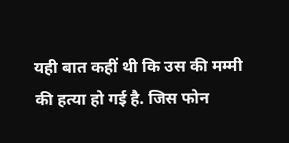यही बात कहीं थी कि उस की मम्मी की हत्या हो गई है. जिस फोन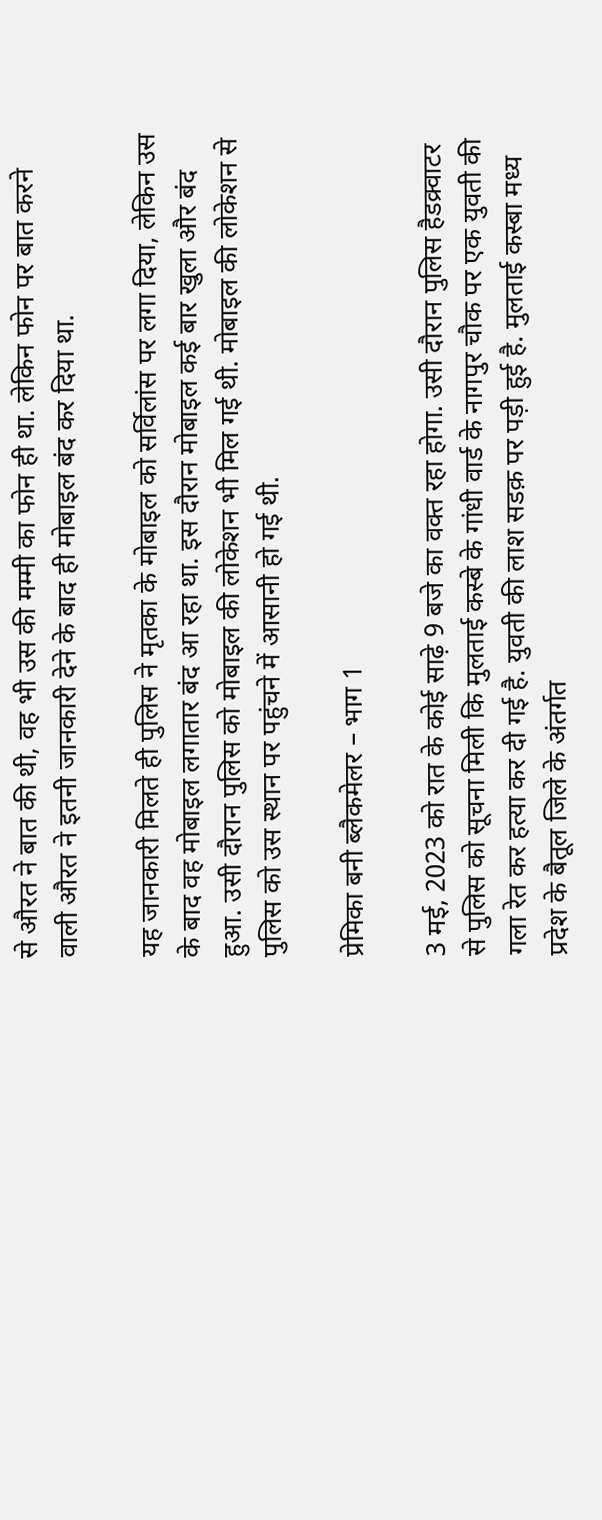से औरत ने बात की थी, वह भी उस की मम्मी का फोन ही था. लेकिन फोन पर बात करने वाली औरत ने इतनी जानकारी देने के बाद ही मोबाइल बंद कर दिया था.

यह जानकारी मिलते ही पुलिस ने मृतका के मोबाइल को सर्विलांस पर लगा दिया, लेकिन उस के बाद वह मोबाइल लगातार बंद आ रहा था. इस दौरान मोबाइल कई बार खुला और बंद हुआ. उसी दौरान पुलिस को मोबाइल की लोकेशन भी मिल गई थी. मोबाइल की लोकेशन से पुलिस को उस स्थान पर पहुंचने में आसानी हो गई थी.

प्रेमिका बनी ब्लैकमेलर – भाग 1

3 मई, 2023 को रात के कोई साढ़े 9 बजे का वक्त रहा होगा. उसी दौरान पुलिस हैडक्र्वाटर से पुलिस को सूचना मिली कि मुलताई कस्बे के गांधी वार्ड के नागपुर चौक पर एक युवती की गला रेत कर हत्या कर दी गई है. युवती की लाश सडक़ पर पड़ी हुई है. मुलताई कस्बा मध्य प्रदेश के बैतूल जिले के अंतर्गत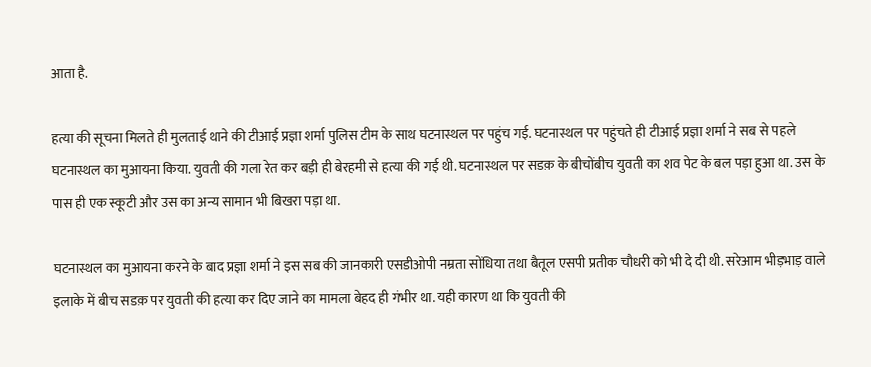आता है.

हत्या की सूचना मिलते ही मुलताई थाने की टीआई प्रज्ञा शर्मा पुलिस टीम के साथ घटनास्थल पर पहुंच गई. घटनास्थल पर पहुंचते ही टीआई प्रज्ञा शर्मा ने सब से पहले घटनास्थल का मुआयना किया. युवती की गला रेत कर बड़ी ही बेरहमी से हत्या की गई थी. घटनास्थल पर सडक़ के बीचोंबीच युवती का शव पेट के बल पड़ा हुआ था. उस के पास ही एक स्कूटी और उस का अन्य सामान भी बिखरा पड़ा था.

घटनास्थल का मुआयना करने के बाद प्रज्ञा शर्मा ने इस सब की जानकारी एसडीओपी नम्रता सोंधिया तथा बैतूल एसपी प्रतीक चौधरी को भी दे दी थी. सरेआम भीड़भाड़ वाले इलाके में बीच सडक़ पर युवती की हत्या कर दिए जाने का मामला बेहद ही गंभीर था. यही कारण था कि युवती की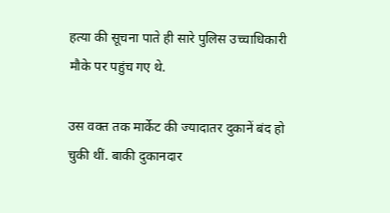हत्या की सूचना पाते ही सारे पुलिस उच्चाधिकारी मौके पर पहुंच गए थे.

उस वक्त तक मार्केट की ज्यादातर दुकानें बंद हो चुकी थीं. बाकी दुकानदार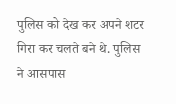पुलिस को देख कर अपने शटर गिरा कर चलते बने थे. पुलिस ने आसपास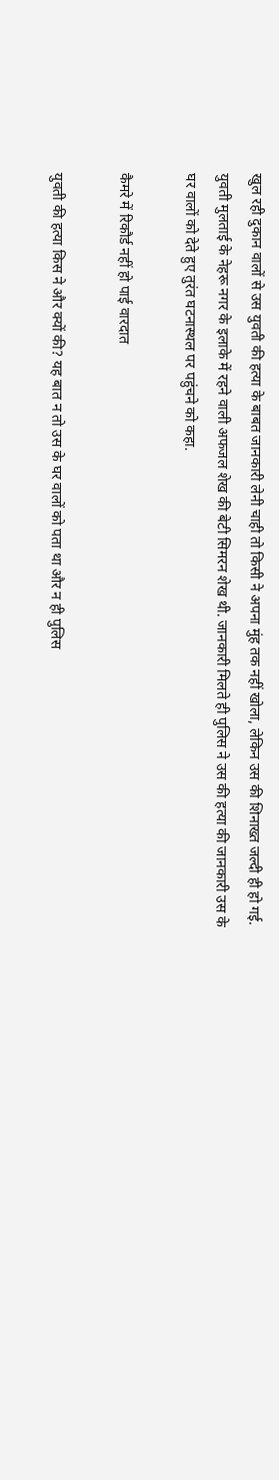खुल रही दुकान वालों से उस युवती की हत्या के बाबत जानकारी लेनी चाही तो किसी ने अपना मुंह तक नहीं खोला, लेकिन उस की शिनाख्त जल्दी ही हो गई. युवती मुलताई के नेहरू नगर के इलाके में रहने वाली अफजल शेख की बेटी सिमरन शेख थी. जानकारी मिलते ही पुलिस ने उस की हत्या की जानकारी उस के घर वालों को देते हुए तुरंत घटनास्थल पर पहुंचने को कहा.

कैमरे में रिकौर्ड नहीं हो पाई वारदात

युवती की हत्या किस ने और क्यों की? यह बात न तो उस के घर वालों को पता था और न ही पुलिस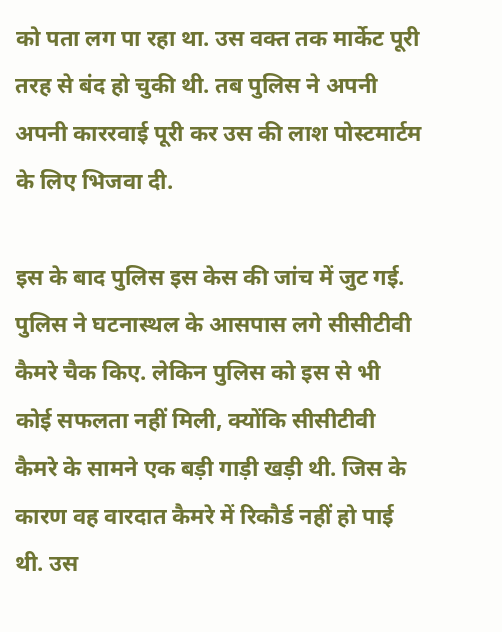को पता लग पा रहा था. उस वक्त तक मार्केट पूरी तरह से बंद हो चुकी थी. तब पुलिस ने अपनी अपनी काररवाई पूरी कर उस की लाश पोस्टमार्टम के लिए भिजवा दी.

इस के बाद पुलिस इस केस की जांच में जुट गई. पुलिस ने घटनास्थल के आसपास लगे सीसीटीवी कैमरे चैक किए. लेकिन पुलिस को इस से भी कोई सफलता नहीं मिली, क्योंकि सीसीटीवी कैमरे के सामने एक बड़ी गाड़ी खड़ी थी. जिस के कारण वह वारदात कैमरे में रिकौर्ड नहीं हो पाई थी. उस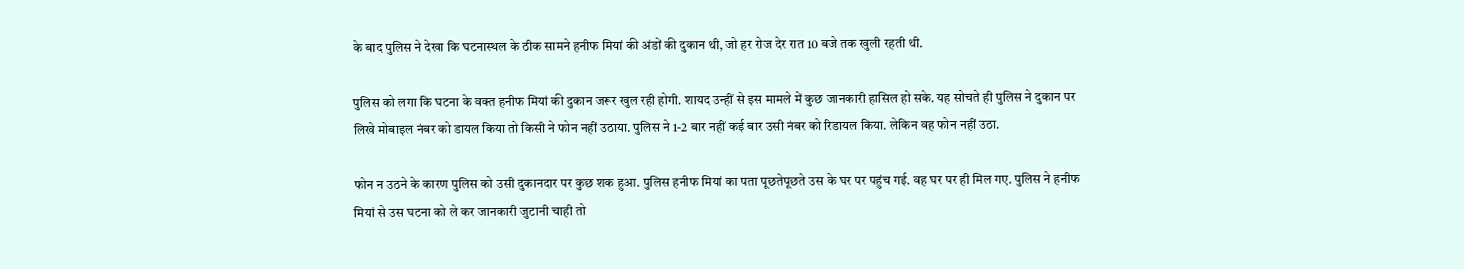के बाद पुलिस ने देखा कि घटनास्थल के ठीक सामने हनीफ मियां की अंडों की दुकान थी, जो हर रोज देर रात 10 बजे तक खुली रहती थी.

पुलिस को लगा कि घटना के वक्त हनीफ मियां की दुकान जरूर खुल रही होगी. शायद उन्हीं से इस मामले में कुछ जानकारी हासिल हो सके. यह सोचते ही पुलिस ने दुकान पर लिखे मोबाइल नंबर को डायल किया तो किसी ने फोन नहीं उठाया. पुलिस ने 1-2 बार नहीं कई बार उसी नंबर को रिडायल किया. लेकिन वह फोन नहीं उठा.

फोन न उठने के कारण पुलिस को उसी दुकानदार पर कुछ शक हुआ. पुलिस हनीफ मियां का पता पूछतेपूछते उस के घर पर पहुंच गई. वह घर पर ही मिल गए. पुलिस ने हनीफ मियां से उस घटना को ले कर जानकारी जुटानी चाही तो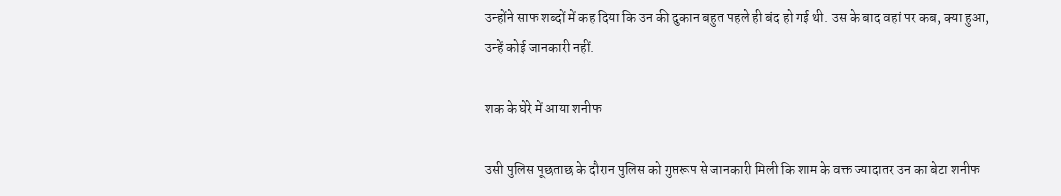उन्होंने साफ शब्दों में कह दिया कि उन की दुकान बहुत पहले ही बंद हो गई थी. उस के बाद वहां पर कब, क्या हुआ, उन्हें कोई जानकारी नहीं.

शक के घेरे में आया शनीफ

उसी पुलिस पूछताछ के दौरान पुलिस को गुप्तरूप से जानकारी मिली कि शाम के वक्त ज्यादातर उन का बेटा शनीफ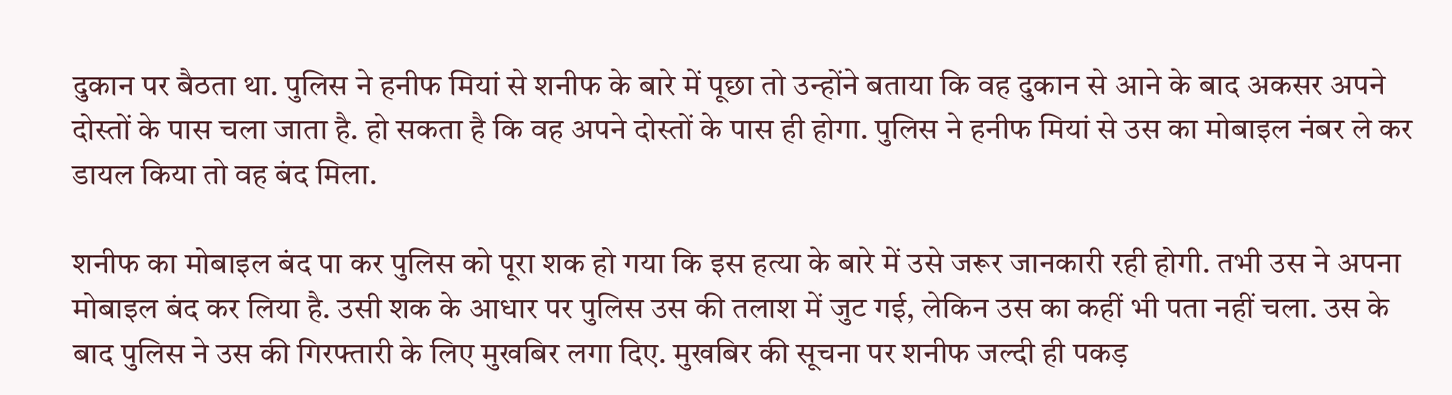दुकान पर बैठता था. पुलिस ने हनीफ मियां से शनीफ के बारे में पूछा तो उन्होंने बताया कि वह दुकान से आने के बाद अकसर अपने दोस्तों के पास चला जाता है. हो सकता है कि वह अपने दोस्तों के पास ही होगा. पुलिस ने हनीफ मियां से उस का मोबाइल नंबर ले कर डायल किया तो वह बंद मिला.

शनीफ का मोबाइल बंद पा कर पुलिस को पूरा शक हो गया कि इस हत्या के बारे में उसे जरूर जानकारी रही होगी. तभी उस ने अपना मोबाइल बंद कर लिया है. उसी शक के आधार पर पुलिस उस की तलाश में जुट गई, लेकिन उस का कहीं भी पता नहीं चला. उस के बाद पुलिस ने उस की गिरफ्तारी के लिए मुखबिर लगा दिए. मुखबिर की सूचना पर शनीफ जल्दी ही पकड़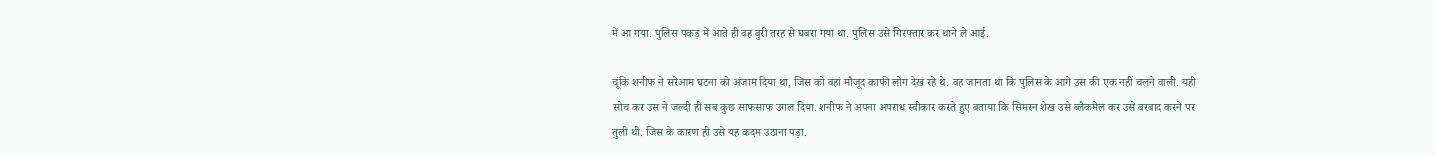में आ गया. पुलिस पकड़ में आते ही वह बुरी तरह से घबरा गया था. पुलिस उसे गिरफ्तार कर थाने ले आई.

चूंकि शनीफ ने सरेआम घटना को अंजाम दिया था, जिस को वहां मौजूद काफी लोग देख रहे थे. वह जानता था कि पुलिस के आगे उस की एक नहीं चलने वाली. यही सोच कर उस ने जल्दी ही सब कुछ साफसाफ उगल दिया. शनीफ ने अपना अपराध स्वीकार करते हुए बताया कि सिमरन शेख उसे ब्लैकमेल कर उसे बरबाद करने पर तुली थी. जिस के कारण ही उसे यह कदम उठाना पड़ा.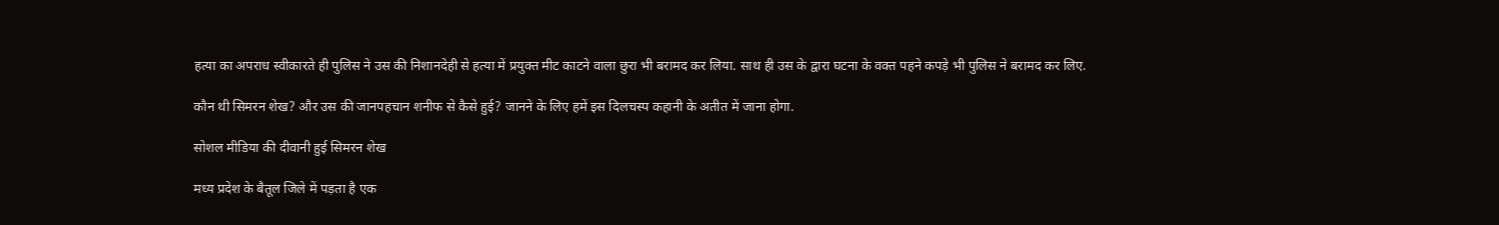हत्या का अपराध स्वीकारते ही पुलिस ने उस की निशानदेही से हत्या में प्रयुक्त मीट काटने वाला छुरा भी बरामद कर लिया. साथ ही उस के द्वारा घटना के वक्त पहने कपड़े भी पुलिस ने बरामद कर लिए.

कौन थी सिमरन शेख? और उस की जानपहचान शनीफ से कैसे हुई? जानने के लिए हमें इस दिलचस्प कहानी के अतीत में जाना होगा.

सोशल मीडिया की दीवानी हुई सिमरन शेख

मध्य प्रदेश के बैतूल जिले में पड़ता है एक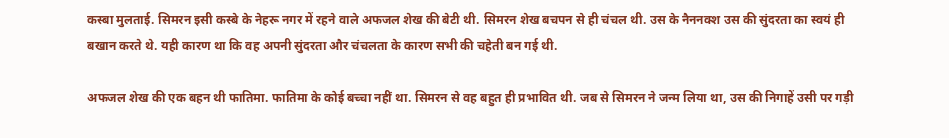कस्बा मुलताई. सिमरन इसी कस्बे के नेहरू नगर में रहने वाले अफजल शेख की बेटी थी. सिमरन शेख बचपन से ही चंचल थी. उस के नैननक्श उस की सुंदरता का स्वयं ही बखान करते थे. यही कारण था कि वह अपनी सुंदरता और चंचलता के कारण सभी की चहेती बन गई थी.

अफजल शेख की एक बहन थी फातिमा. फातिमा के कोई बच्चा नहीं था. सिमरन से वह बहुत ही प्रभावित थी. जब से सिमरन ने जन्म लिया था, उस की निगाहें उसी पर गड़ी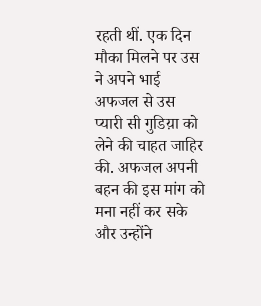रहती थीं. एक दिन मौका मिलने पर उस ने अपने भाई अफजल से उस प्यारी सी गुडिय़ा को लेने की चाहत जाहिर की. अफजल अपनी बहन की इस मांग को मना नहीं कर सके और उन्होंने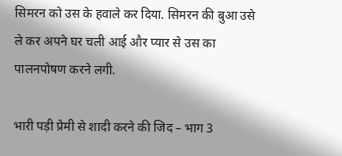सिमरन को उस के हवाले कर दिया. सिमरन की बुआ उसे ले कर अपने घर चली आई और प्यार से उस का पालनपोषण करने लगी.

भारी पड़ी प्रेमी से शादी करने की जिद – भाग 3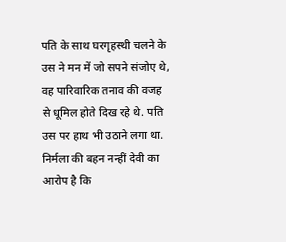पति के साथ घरगृहस्थी चलने के उस ने मन में जो सपने संजोए थे, वह पारिवारिक तनाव की वजह से धूमिल होते दिख रहे थे. पति उस पर हाथ भी उठाने लगा था. निर्मला की बहन नन्हीं देवी का आरोप है कि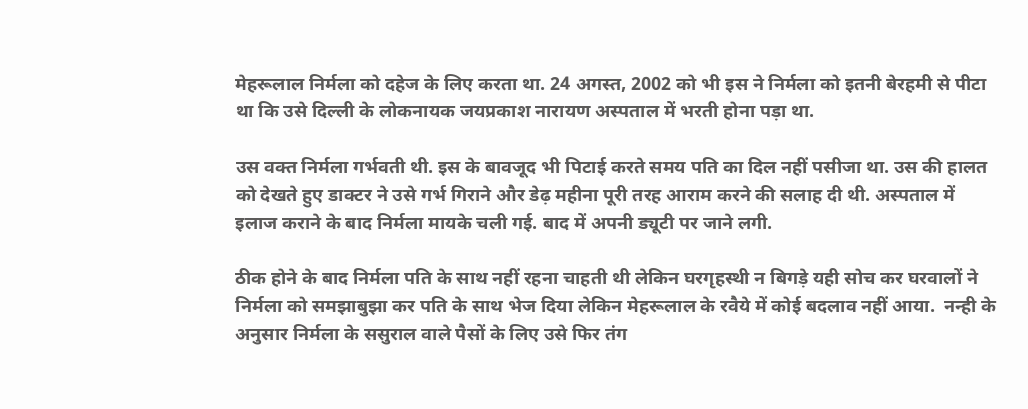मेहरूलाल निर्मला को दहेज के लिए करता था. 24 अगस्त, 2002 को भी इस ने निर्मला को इतनी बेरहमी से पीटा था कि उसे दिल्ली के लोकनायक जयप्रकाश नारायण अस्पताल में भरती होना पड़ा था.

उस वक्त निर्मला गर्भवती थी. इस के बावजूद भी पिटाई करते समय पति का दिल नहीं पसीजा था. उस की हालत को देखते हुए डाक्टर ने उसे गर्भ गिराने और डेढ़ महीना पूरी तरह आराम करने की सलाह दी थी. अस्पताल में इलाज कराने के बाद निर्मला मायके चली गई. बाद में अपनी ड्यूटी पर जाने लगी.

ठीक होने के बाद निर्मला पति के साथ नहीं रहना चाहती थी लेकिन घरगृहस्थी न बिगड़े यही सोच कर घरवालों ने निर्मला को समझाबुझा कर पति के साथ भेज दिया लेकिन मेहरूलाल के रवैये में कोई बदलाव नहीं आया.  नन्ही के अनुसार निर्मला के ससुराल वाले पैसों के लिए उसे फिर तंग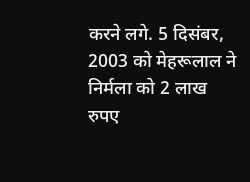करने लगे. 5 दिसंबर, 2003 को मेहरूलाल ने निर्मला को 2 लाख रुपए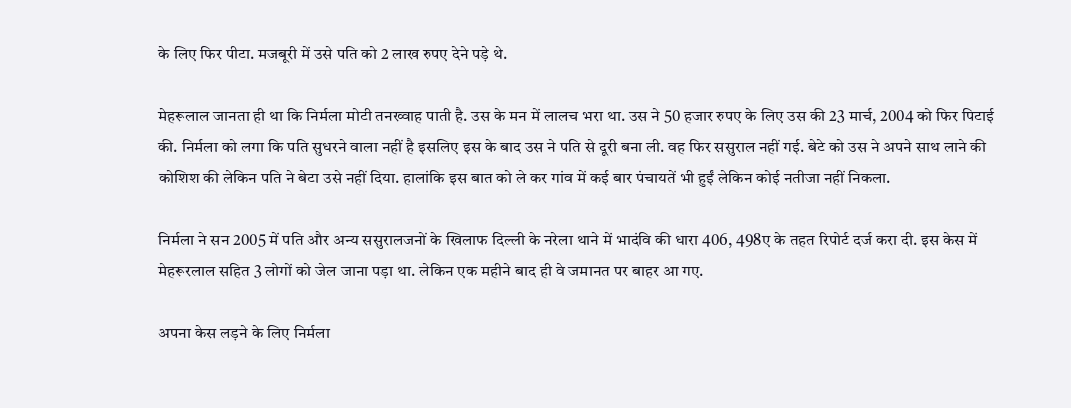के लिए फिर पीटा. मजबूरी में उसे पति को 2 लाख रुपए देने पड़े थे.

मेहरूलाल जानता ही था कि निर्मला मोटी तनख्वाह पाती है. उस के मन में लालच भरा था. उस ने 50 हजार रुपए के लिए उस की 23 मार्च, 2004 को फिर पिटाई की. निर्मला को लगा कि पति सुधरने वाला नहीं है इसलिए इस के बाद उस ने पति से दूरी बना ली. वह फिर ससुराल नहीं गई. बेटे को उस ने अपने साथ लाने की कोशिश की लेकिन पति ने बेटा उसे नहीं दिया. हालांकि इस बात को ले कर गांव में कई बार पंचायतें भी हुईं लेकिन कोई नतीजा नहीं निकला.

निर्मला ने सन 2005 में पति और अन्य ससुरालजनों के खिलाफ दिल्ली के नरेला थाने में भादंवि की धारा 406, 498ए के तहत रिपोर्ट दर्ज करा दी. इस केस में मेहरूरलाल सहित 3 लोगों को जेल जाना पड़ा था. लेकिन एक महीने बाद ही वे जमानत पर बाहर आ गए.

अपना केस लड़ने के लिए निर्मला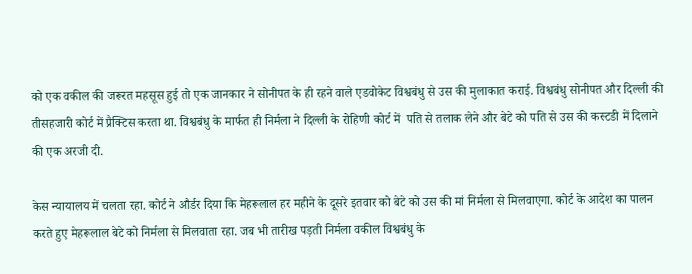को एक वकील की जरूरत महसूस हुई तो एक जानकार ने सोनीपत के ही रहने वाले एडवोकेट विश्वबंधु से उस की मुलाकात कराई. विश्वबंधु सोनीपत और दिल्ली की तीसहजारी कोर्ट में प्रैक्टिस करता था. विश्वबंधु के मार्फत ही निर्मला ने दिल्ली के रोहिणी कोर्ट में  पति से तलाक लेने और बेटे को पति से उस की कस्टडी में दिलाने की एक अरजी दी.

केस न्यायालय में चलता रहा. कोर्ट ने और्डर दिया कि मेहरूलाल हर महीने के दूसरे इतवार को बेटे को उस की मां निर्मला से मिलवाएगा. कोर्ट के आदेश का पालन करते हुए मेहरूलाल बेटे को निर्मला से मिलवाता रहा. जब भी तारीख पड़ती निर्मला वकील विश्वबंधु के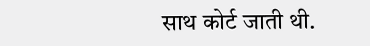साथ कोर्ट जाती थी.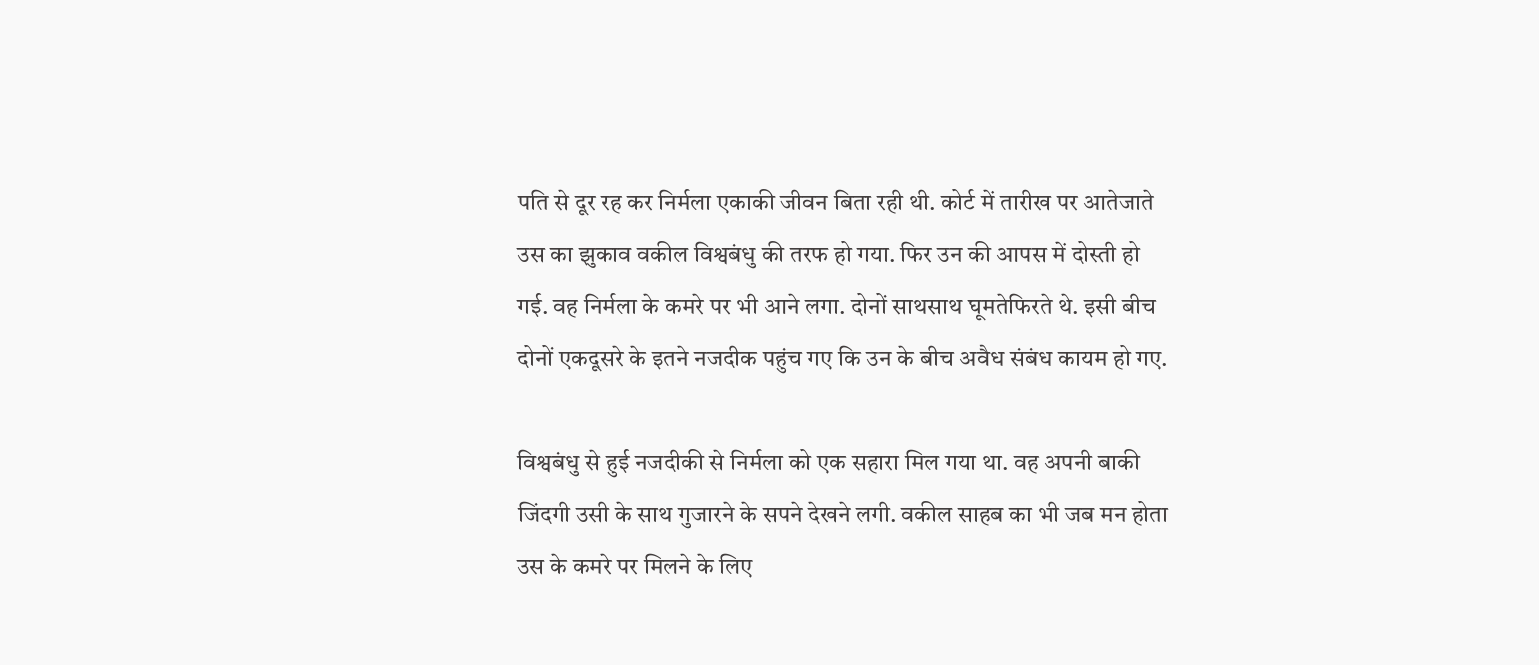पति से दूर रह कर निर्मला एकाकी जीवन बिता रही थी. कोर्ट में तारीख पर आतेजाते उस का झुकाव वकील विश्वबंधु की तरफ हो गया. फिर उन की आपस में दोस्ती हो गई. वह निर्मला के कमरे पर भी आने लगा. दोनों साथसाथ घूमतेफिरते थे. इसी बीच दोनों एकदूसरे के इतने नजदीक पहुंच गए कि उन के बीच अवैध संबंध कायम हो गए.

विश्वबंधु से हुई नजदीकी से निर्मला को एक सहारा मिल गया था. वह अपनी बाकी जिंदगी उसी के साथ गुजारने के सपने देखने लगी. वकील साहब का भी जब मन होता उस के कमरे पर मिलने के लिए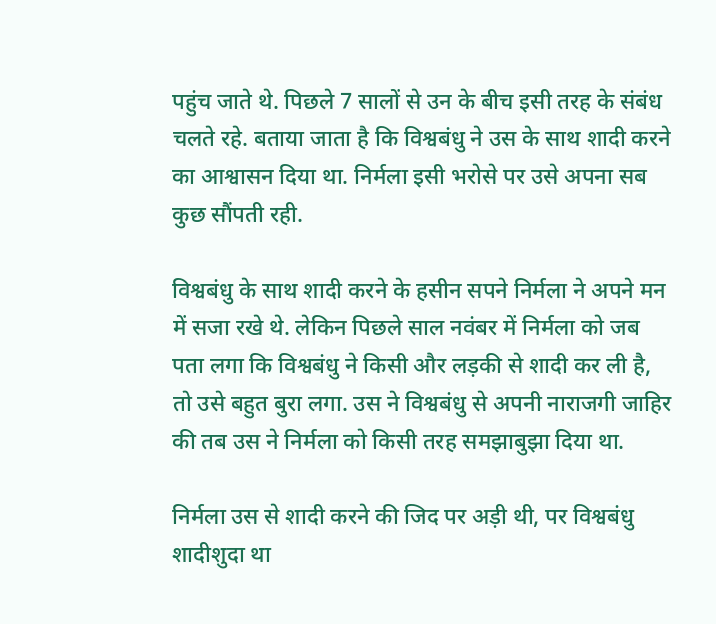पहुंच जाते थे. पिछले 7 सालों से उन के बीच इसी तरह के संबंध चलते रहे. बताया जाता है कि विश्वबंधु ने उस के साथ शादी करने का आश्वासन दिया था. निर्मला इसी भरोसे पर उसे अपना सब कुछ सौंपती रही.

विश्वबंधु के साथ शादी करने के हसीन सपने निर्मला ने अपने मन में सजा रखे थे. लेकिन पिछले साल नवंबर में निर्मला को जब पता लगा कि विश्वबंधु ने किसी और लड़की से शादी कर ली है, तो उसे बहुत बुरा लगा. उस ने विश्वबंधु से अपनी नाराजगी जाहिर की तब उस ने निर्मला को किसी तरह समझाबुझा दिया था.

निर्मला उस से शादी करने की जिद पर अड़ी थी, पर विश्वबंधु शादीशुदा था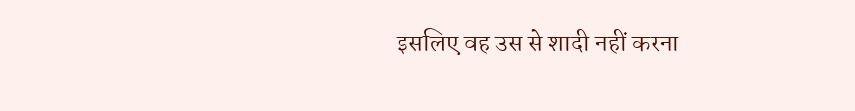इसलिए वह उस से शादी नहीं करना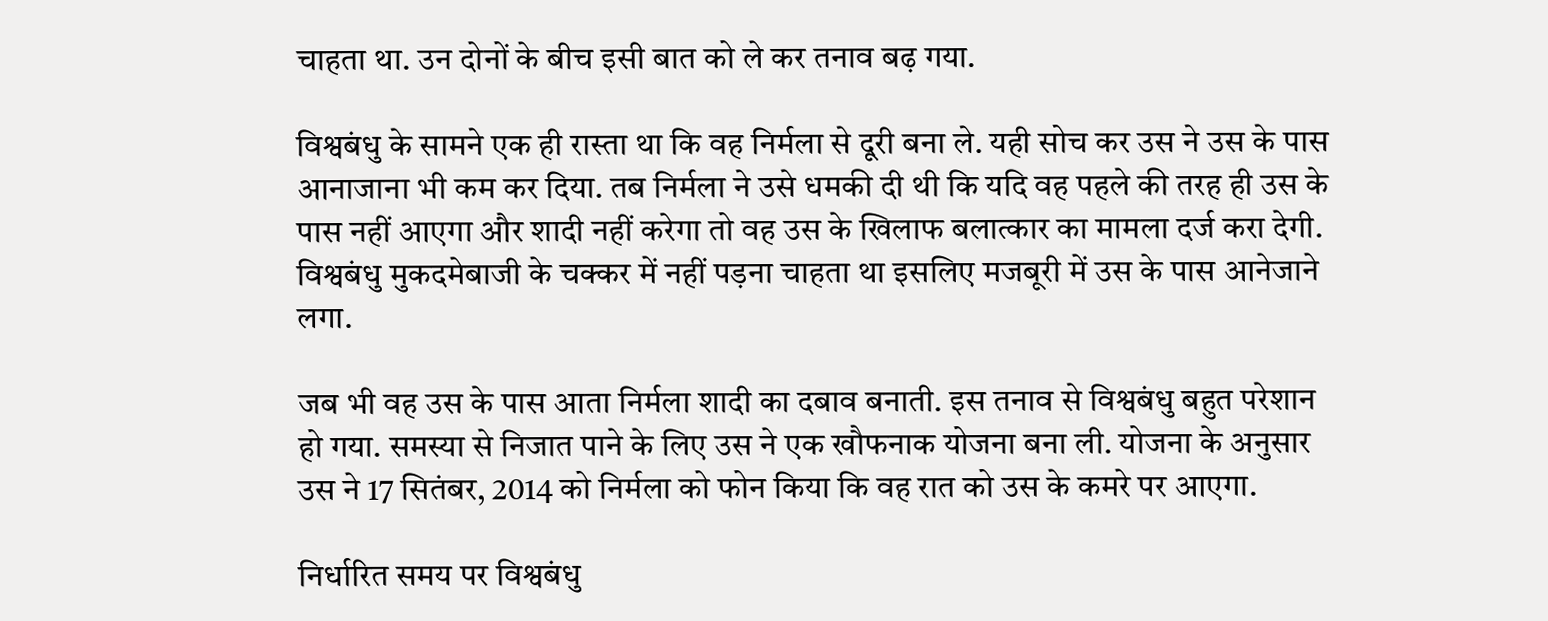चाहता था. उन दोनों के बीच इसी बात को ले कर तनाव बढ़ गया.

विश्वबंधु के सामने एक ही रास्ता था कि वह निर्मला से दूरी बना ले. यही सोच कर उस ने उस के पास आनाजाना भी कम कर दिया. तब निर्मला ने उसे धमकी दी थी कि यदि वह पहले की तरह ही उस के पास नहीं आएगा और शादी नहीं करेगा तो वह उस के खिलाफ बलात्कार का मामला दर्ज करा देगी. विश्वबंधु मुकदमेबाजी के चक्कर में नहीं पड़ना चाहता था इसलिए मजबूरी में उस के पास आनेजाने लगा.

जब भी वह उस के पास आता निर्मला शादी का दबाव बनाती. इस तनाव से विश्वबंधु बहुत परेशान हो गया. समस्या से निजात पाने के लिए उस ने एक खौफनाक योजना बना ली. योजना के अनुसार उस ने 17 सितंबर, 2014 को निर्मला को फोन किया कि वह रात को उस के कमरे पर आएगा.

निर्धारित समय पर विश्वबंधु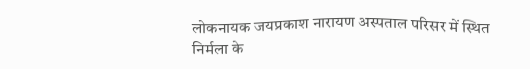लोकनायक जयप्रकाश नारायण अस्पताल परिसर में स्थित निर्मला के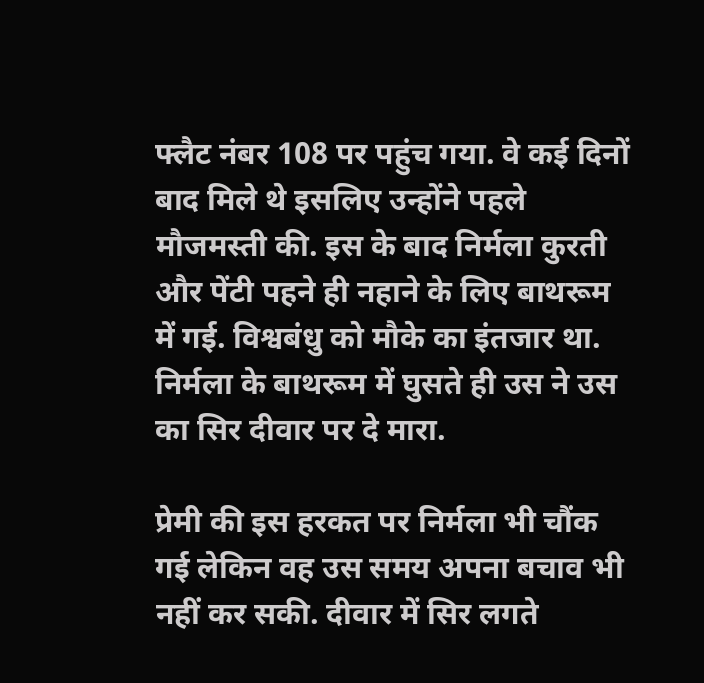फ्लैट नंबर 108 पर पहुंच गया. वे कई दिनों बाद मिले थे इसलिए उन्होंने पहले मौजमस्ती की. इस के बाद निर्मला कुरती और पेंटी पहने ही नहाने के लिए बाथरूम में गई. विश्वबंधु को मौके का इंतजार था. निर्मला के बाथरूम में घुसते ही उस ने उस का सिर दीवार पर दे मारा.

प्रेमी की इस हरकत पर निर्मला भी चौंक गई लेकिन वह उस समय अपना बचाव भी नहीं कर सकी. दीवार में सिर लगते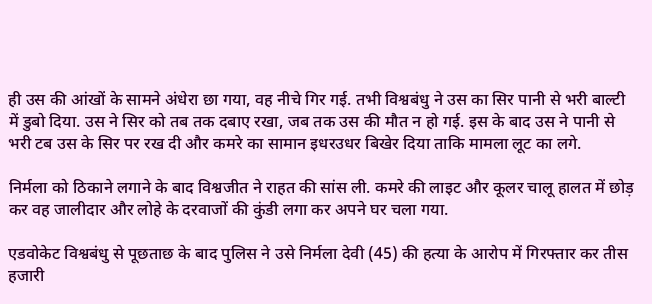ही उस की आंखों के सामने अंधेरा छा गया, वह नीचे गिर गई. तभी विश्वबंधु ने उस का सिर पानी से भरी बाल्टी में डुबो दिया. उस ने सिर को तब तक दबाए रखा, जब तक उस की मौत न हो गई. इस के बाद उस ने पानी से भरी टब उस के सिर पर रख दी और कमरे का सामान इधरउधर बिखेर दिया ताकि मामला लूट का लगे.

निर्मला को ठिकाने लगाने के बाद विश्वजीत ने राहत की सांस ली. कमरे की लाइट और कूलर चालू हालत में छोड़ कर वह जालीदार और लोहे के दरवाजों की कुंडी लगा कर अपने घर चला गया.

एडवोकेट विश्वबंधु से पूछताछ के बाद पुलिस ने उसे निर्मला देवी (45) की हत्या के आरोप में गिरफ्तार कर तीस हजारी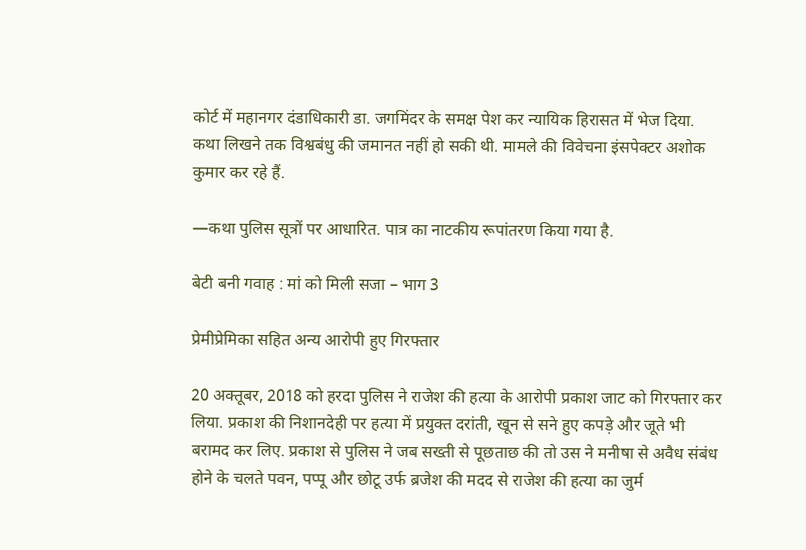कोर्ट में महानगर दंडाधिकारी डा. जगमिंदर के समक्ष पेश कर न्यायिक हिरासत में भेज दिया. कथा लिखने तक विश्वबंधु की जमानत नहीं हो सकी थी. मामले की विवेचना इंसपेक्टर अशोक कुमार कर रहे हैं.

—कथा पुलिस सूत्रों पर आधारित. पात्र का नाटकीय रूपांतरण किया गया है.

बेटी बनी गवाह : मां को मिली सजा – भाग 3

प्रेमीप्रेमिका सहित अन्य आरोपी हुए गिरफ्तार

20 अक्तूबर, 2018 को हरदा पुलिस ने राजेश की हत्या के आरोपी प्रकाश जाट को गिरफ्तार कर लिया. प्रकाश की निशानदेही पर हत्या में प्रयुक्त दरांती, खून से सने हुए कपड़े और जूते भी बरामद कर लिए. प्रकाश से पुलिस ने जब सख्ती से पूछताछ की तो उस ने मनीषा से अवैध संबंध होने के चलते पवन, पप्पू और छोटू उर्फ ब्रजेश की मदद से राजेश की हत्या का जुर्म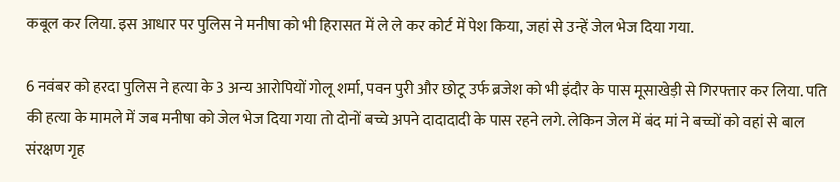कबूल कर लिया. इस आधार पर पुलिस ने मनीषा को भी हिरासत में ले ले कर कोर्ट में पेश किया, जहां से उन्हें जेल भेज दिया गया.

6 नवंबर को हरदा पुलिस ने हत्या के 3 अन्य आरोपियों गोलू शर्मा, पवन पुरी और छोटू उर्फ ब्रजेश को भी इंदौर के पास मूसाखेड़ी से गिरफ्तार कर लिया. पति की हत्या के मामले में जब मनीषा को जेल भेज दिया गया तो दोनों बच्चे अपने दादादादी के पास रहने लगे. लेकिन जेल में बंद मां ने बच्चों को वहां से बाल संरक्षण गृह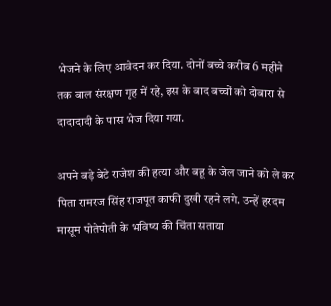भेजने के लिए आवेदन कर दिया. दोनों बच्चे करीब 6 महीने तक बाल संरक्षण गृह में रहे, इस के बाद बच्चों को दोबारा से दादादादी के पास भेज दिया गया.

अपने बड़े बेटे राजेश की हत्या और बहू के जेल जाने को ले कर पिता रामरज सिंह राजपूत काफी दुखी रहने लगे. उन्हें हरदम मासूम पोतेपोती के भविष्य की चिंता सताया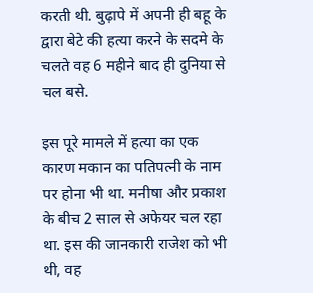करती थी. बुढ़ापे में अपनी ही बहू के द्वारा बेटे की हत्या करने के सदमे के चलते वह 6 महीने बाद ही दुनिया से चल बसे.

इस पूरे मामले में हत्या का एक कारण मकान का पतिपत्नी के नाम पर होना भी था. मनीषा और प्रकाश के बीच 2 साल से अफेयर चल रहा था. इस की जानकारी राजेश को भी थी, वह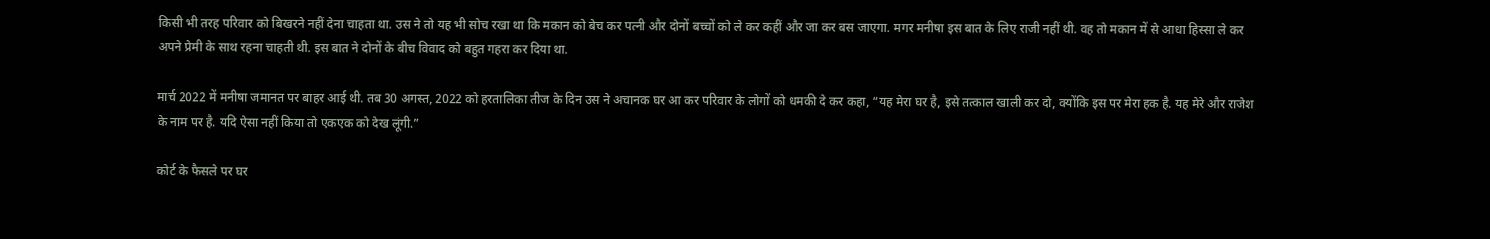किसी भी तरह परिवार को बिखरने नहीं देना चाहता था. उस ने तो यह भी सोच रखा था कि मकान को बेच कर पत्नी और दोनों बच्चों को ले कर कहीं और जा कर बस जाएगा. मगर मनीषा इस बात के लिए राजी नहीं थी. वह तो मकान में से आधा हिस्सा ले कर अपने प्रेमी के साथ रहना चाहती थी. इस बात ने दोनों के बीच विवाद को बहुत गहरा कर दिया था.

मार्च 2022 में मनीषा जमानत पर बाहर आई थी. तब 30 अगस्त, 2022 को हरतालिका तीज के दिन उस ने अचानक घर आ कर परिवार के लोगों को धमकी दे कर कहा, “यह मेरा घर है, इसे तत्काल खाली कर दो, क्योंकि इस पर मेरा हक है. यह मेरे और राजेश के नाम पर है. यदि ऐसा नहीं किया तो एकएक को देख लूंगी.”

कोर्ट के फैसले पर घर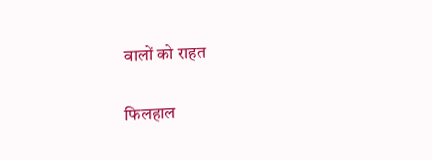वालों को राहत

फिलहाल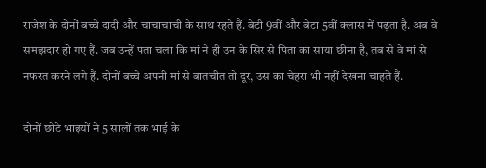राजेश के दोनों बच्चे दादी और चाचाचाची के साथ रहते हैं. बेटी 9वीं और बेटा 5वीं क्लास में पढ़ता है. अब वे समझदार हो गए हैं. जब उन्हें पता चला कि मां ने ही उन के सिर से पिता का साया छीना है, तब से वे मां से नफरत करने लगे हैं. दोनों बच्चे अपनी मां से बातचीत तो दूर, उस का चेहरा भी नहीं देखना चाहते हैं.

दोनों छोटे भाइयों ने 5 सालों तक भाई के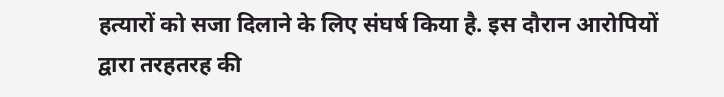हत्यारों को सजा दिलाने के लिए संघर्ष किया है. इस दौरान आरोपियों द्वारा तरहतरह की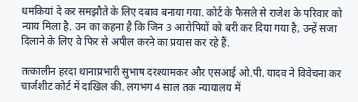धमकियां दे कर समझौते के लिए दबाव बनाया गया. कोर्ट के फैसले से राजेश के परिवार को न्याय मिला है. उन का कहना है कि जिन 3 आरोपियों को बरी कर दिया गया है, उन्हें सजा दिलाने के लिए वे फिर से अपील करने का प्रयास कर रहे हैं.

तत्कालीन हरदा थानाप्रभारी सुभाष दरश्यामकर और एसआई ओ.पी. यादव ने विवेचना कर चार्जशीट कोर्ट में दाखिल की. लगभग 4 साल तक न्यायालय में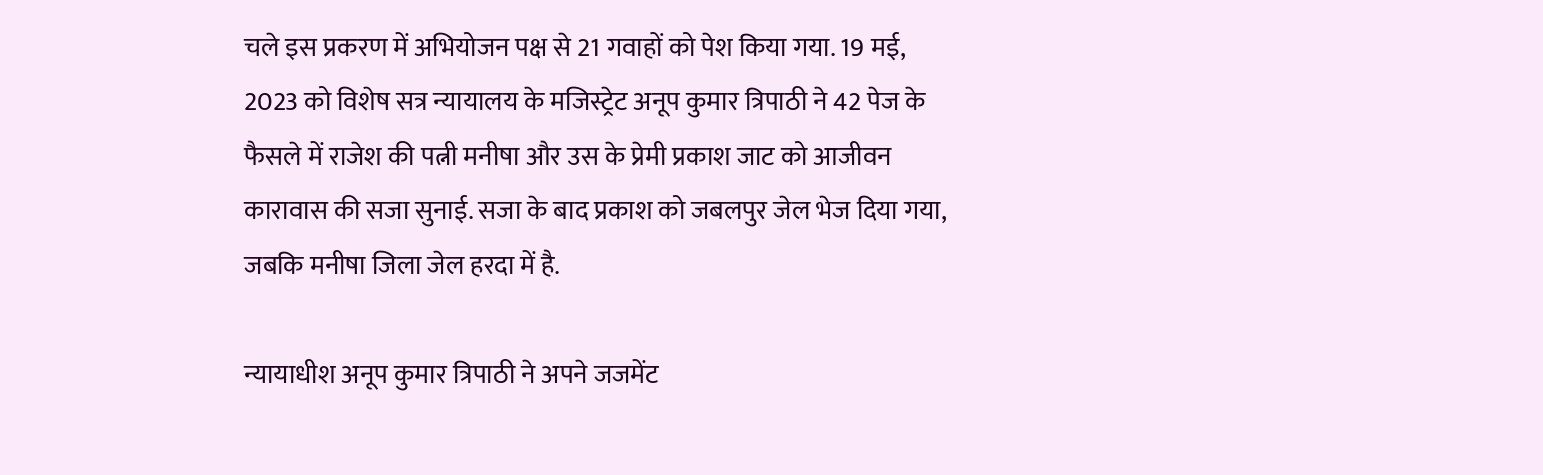चले इस प्रकरण में अभियोजन पक्ष से 21 गवाहों को पेश किया गया. 19 मई, 2023 को विशेष सत्र न्यायालय के मजिस्ट्रेट अनूप कुमार त्रिपाठी ने 42 पेज के फैसले में राजेश की पत्नी मनीषा और उस के प्रेमी प्रकाश जाट को आजीवन कारावास की सजा सुनाई. सजा के बाद प्रकाश को जबलपुर जेल भेज दिया गया, जबकि मनीषा जिला जेल हरदा में है.

न्यायाधीश अनूप कुमार त्रिपाठी ने अपने जजमेंट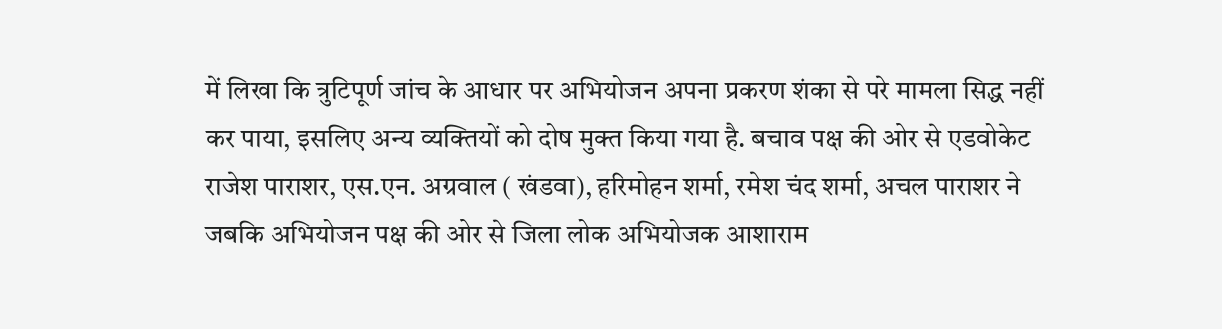में लिखा कि त्रुटिपूर्ण जांच के आधार पर अभियोजन अपना प्रकरण शंका से परे मामला सिद्ध नहीं कर पाया, इसलिए अन्य व्यक्तियों को दोष मुक्त किया गया है. बचाव पक्ष की ओर से एडवोकेट राजेश पाराशर, एस.एन. अग्रवाल ( खंडवा), हरिमोहन शर्मा, रमेश चंद शर्मा, अचल पाराशर ने जबकि अभियोजन पक्ष की ओर से जिला लोक अभियोजक आशाराम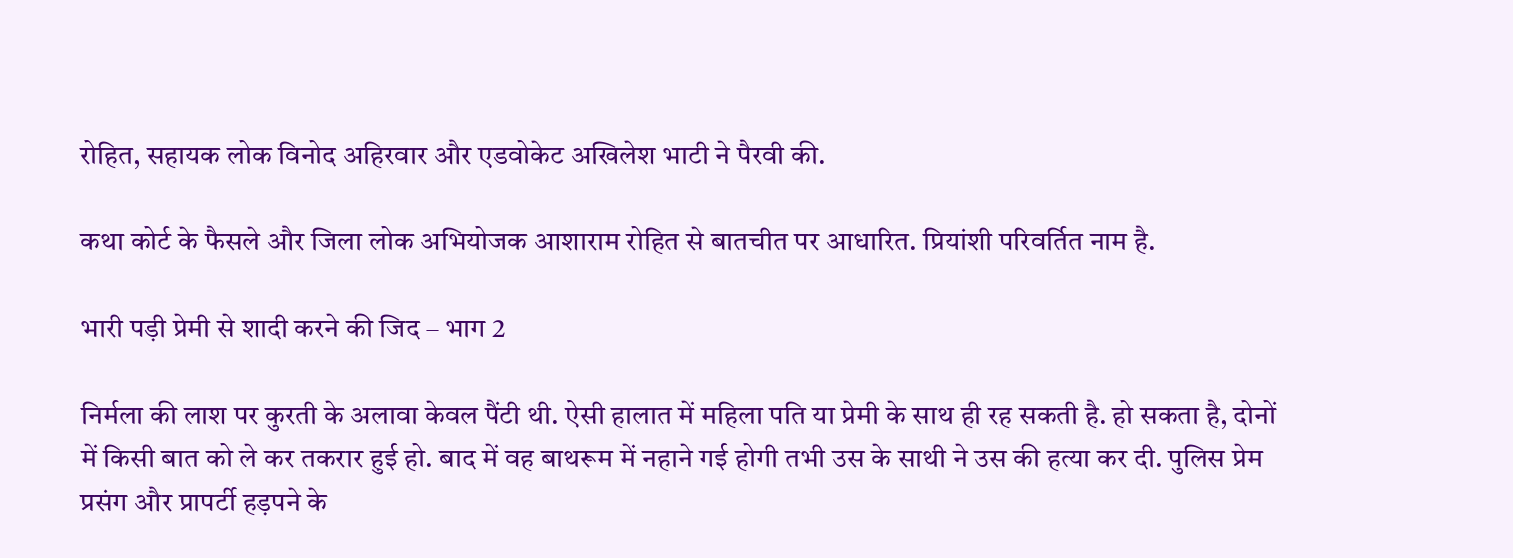रोहित, सहायक लोक विनोद अहिरवार और एडवोकेट अखिलेश भाटी ने पैरवी की.

कथा कोर्ट के फैसले और जिला लोक अभियोजक आशाराम रोहित से बातचीत पर आधारित. प्रियांशी परिवर्तित नाम है.

भारी पड़ी प्रेमी से शादी करने की जिद – भाग 2

निर्मला की लाश पर कुरती के अलावा केवल पैंटी थी. ऐसी हालात में महिला पति या प्रेमी के साथ ही रह सकती है. हो सकता है, दोनों में किसी बात को ले कर तकरार हुई हो. बाद में वह बाथरूम में नहाने गई होगी तभी उस के साथी ने उस की हत्या कर दी. पुलिस प्रेम प्रसंग और प्रापर्टी हड़पने के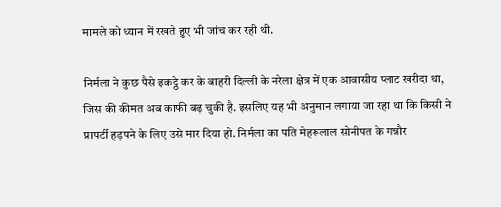मामले को ध्यान में रखते हुए भी जांच कर रही थी.

निर्मला ने कुछ पैसे इकट्ठे कर के बाहरी दिल्ली के नरेला क्षेत्र में एक आवासीय प्लाट खरीदा था, जिस की कीमत अब काफी बढ़ चुकी है. इसलिए यह भी अनुमान लगाया जा रहा था कि किसी ने प्रापर्टी हड़पने के लिए उसे मार दिया हो. निर्मला का पति मेहरूलाल सोनीपत के गन्नौर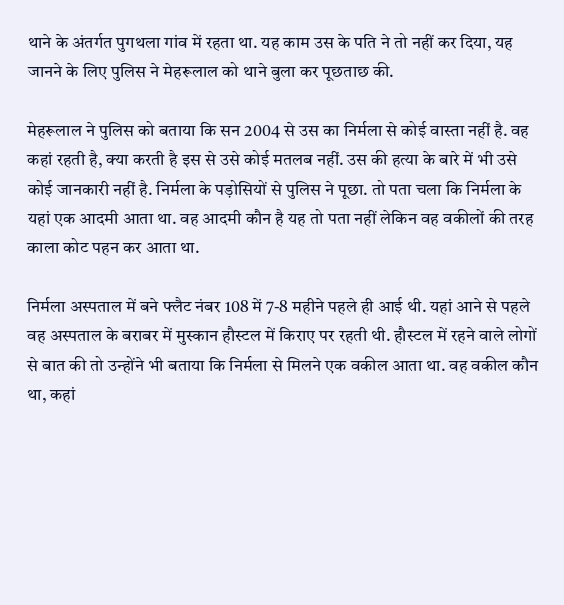थाने के अंतर्गत पुगथला गांव में रहता था. यह काम उस के पति ने तो नहीं कर दिया, यह जानने के लिए पुलिस ने मेहरूलाल को थाने बुला कर पूछताछ की.

मेहरूलाल ने पुलिस को बताया कि सन 2004 से उस का निर्मला से कोई वास्ता नहीं है. वह कहां रहती है, क्या करती है इस से उसे कोई मतलब नहीं. उस की हत्या के बारे में भी उसे कोई जानकारी नहीं है. निर्मला के पड़ोसियों से पुलिस ने पूछा. तो पता चला कि निर्मला के यहां एक आदमी आता था. वह आदमी कौन है यह तो पता नहीं लेकिन वह वकीलों की तरह काला कोट पहन कर आता था.

निर्मला अस्पताल में बने फ्लैट नंबर 108 में 7-8 महीने पहले ही आई थी. यहां आने से पहले वह अस्पताल के बराबर में मुस्कान हौस्टल में किराए पर रहती थी. हौस्टल में रहने वाले लोगों से बात की तो उन्होंने भी बताया कि निर्मला से मिलने एक वकील आता था. वह वकील कौन था, कहां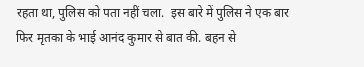रहता था, पुलिस को पता नहीं चला.  इस बारे में पुलिस ने एक बार फिर मृतका के भाई आनंद कुमार से बात की. बहन से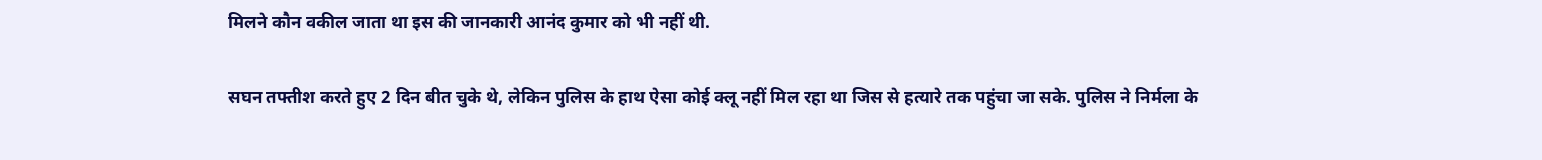मिलने कौन वकील जाता था इस की जानकारी आनंद कुमार को भी नहीं थी.

सघन तफ्तीश करते हुए 2 दिन बीत चुके थे, लेकिन पुलिस के हाथ ऐसा कोई क्लू नहीं मिल रहा था जिस से हत्यारे तक पहुंचा जा सके. पुलिस ने निर्मला के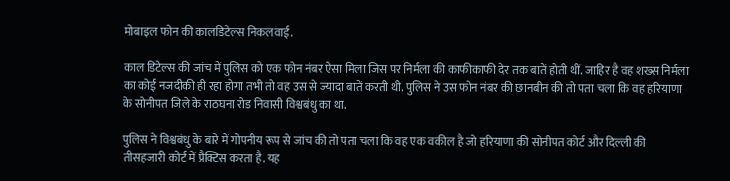मोबाइल फोन की कालडिटेल्स निकलवाई.

काल डिटेल्स की जांच में पुलिस को एक फोन नंबर ऐसा मिला जिस पर निर्मला की काफीकाफी देर तक बातें होती थीं. जाहिर है वह शख्स निर्मला का कोई नजदीकी ही रहा होगा तभी तो वह उस से ज्यादा बातें करती थी. पुलिस ने उस फोन नंबर की छानबीन की तो पता चला कि वह हरियाणा के सोनीपत जिले के राठघना रोड निवासी विश्वबंधु का था.

पुलिस ने विश्वबंधु के बारे में गोपनीय रूप से जांच की तो पता चला कि वह एक वकील है जो हरियाणा की सोनीपत कोर्ट और दिल्ली की तीसहजारी कोर्ट में प्रैक्टिस करता है. यह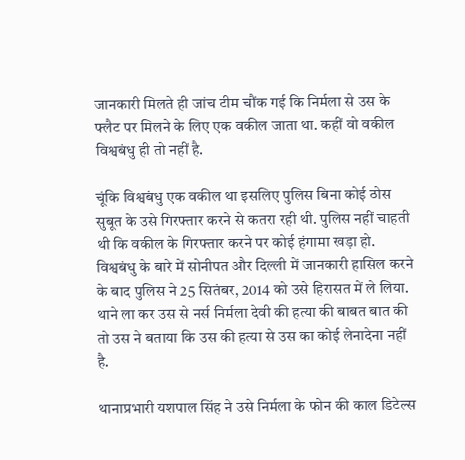जानकारी मिलते ही जांच टीम चौंक गई कि निर्मला से उस के फ्लैट पर मिलने के लिए एक वकील जाता था. कहीं वो वकील विश्वबंधु ही तो नहीं है.

चूंकि विश्वबंधु एक वकील था इसलिए पुलिस बिना कोई ठोस सुबूत के उसे गिरफ्तार करने से कतरा रही थी. पुलिस नहीं चाहती थी कि वकील के गिरफ्तार करने पर कोई हंगामा खड़ा हो.  विश्वबंधु के बारे में सोनीपत और दिल्ली में जानकारी हासिल करने के बाद पुलिस ने 25 सितंबर, 2014 को उसे हिरासत में ले लिया. थाने ला कर उस से नर्स निर्मला देवी की हत्या की बाबत बात की तो उस ने बताया कि उस की हत्या से उस का कोई लेनादेना नहीं है.

थानाप्रभारी यशपाल सिंह ने उसे निर्मला के फोन की काल डिटेल्स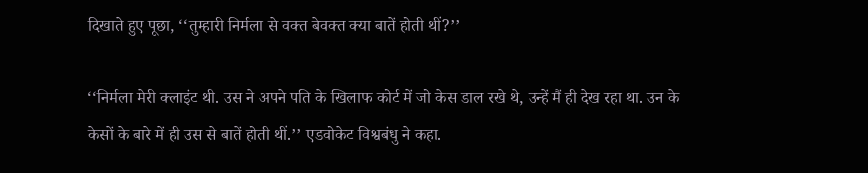दिखाते हुए पूछा, ‘‘तुम्हारी निर्मला से वक्त बेवक्त क्या बातें होती थीं?’’

‘‘निर्मला मेरी क्लाइंट थी. उस ने अपने पति के खिलाफ कोर्ट में जो केस डाल रखे थे, उन्हें मैं ही देख रहा था. उन के केसों के बारे में ही उस से बातें होती थीं.’’ एडवोकेट विश्वबंधु ने कहा.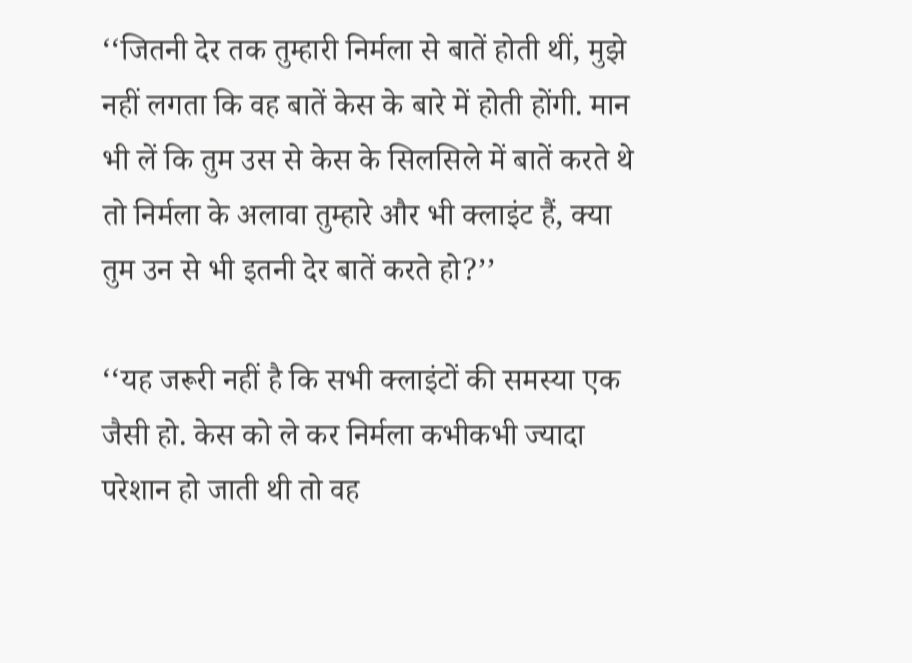‘‘जितनी देर तक तुम्हारी निर्मला से बातें होती थीं, मुझे नहीं लगता कि वह बातें केस के बारे में होती होंगी. मान भी लें कि तुम उस से केस के सिलसिले में बातें करते थे तो निर्मला के अलावा तुम्हारे और भी क्लाइंट हैं, क्या तुम उन से भी इतनी देर बातें करते हो?’’

‘‘यह जरूरी नहीं है कि सभी क्लाइंटों की समस्या एक जैसी हो. केस को ले कर निर्मला कभीकभी ज्यादा परेशान हो जाती थी तो वह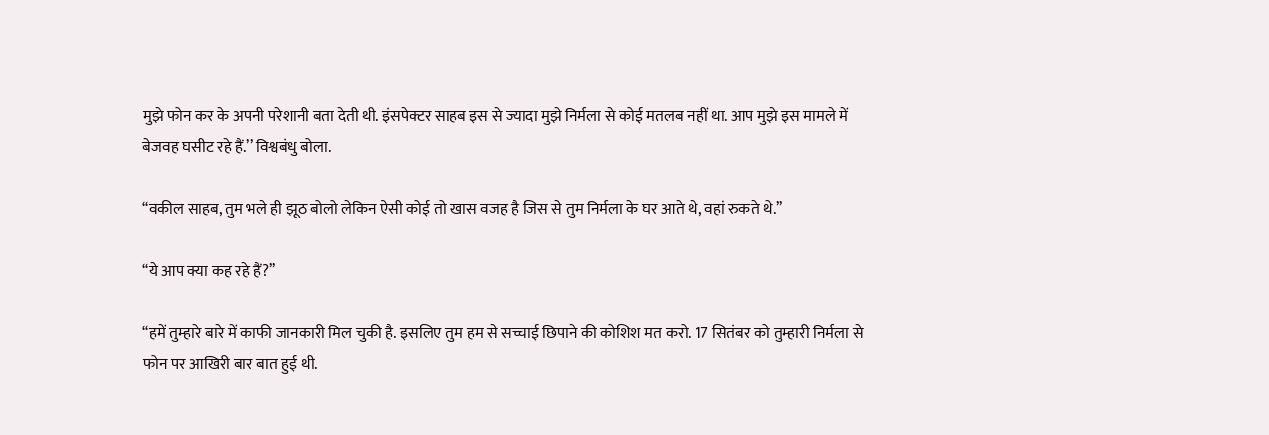मुझे फोन कर के अपनी परेशानी बता देती थी. इंसपेक्टर साहब इस से ज्यादा मुझे निर्मला से कोई मतलब नहीं था. आप मुझे इस मामले में बेजवह घसीट रहे हैं.’’ विश्वबंधु बोला.

‘‘वकील साहब, तुम भले ही झूठ बोलो लेकिन ऐसी कोई तो खास वजह है जिस से तुम निर्मला के घर आते थे, वहां रुकते थे.’’

‘‘ये आप क्या कह रहे हैं?’’

‘‘हमें तुम्हारे बारे में काफी जानकारी मिल चुकी है. इसलिए तुम हम से सच्चाई छिपाने की कोशिश मत करो. 17 सितंबर को तुम्हारी निर्मला से फोन पर आखिरी बार बात हुई थी.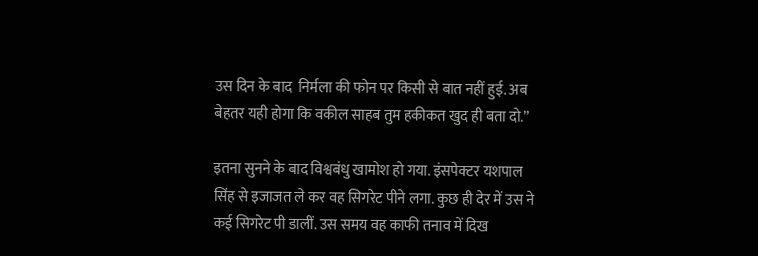उस दिन के बाद  निर्मला की फोन पर किसी से बात नहीं हुई. अब बेहतर यही होगा कि वकील साहब तुम हकीकत खुद ही बता दो.’’

इतना सुनने के बाद विश्वबंधु खामोश हो गया. इंसपेक्टर यशपाल सिंह से इजाजत ले कर वह सिगरेट पीने लगा. कुछ ही देर में उस ने कई सिगरेट पी डालीं. उस समय वह काफी तनाव में दिख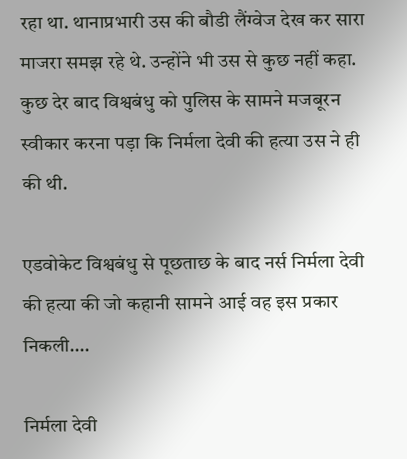रहा था. थानाप्रभारी उस की बौडी लैंग्वेज देख कर सारा माजरा समझ रहे थे. उन्होंने भी उस से कुछ नहीं कहा. कुछ देर बाद विश्वबंधु को पुलिस के सामने मजबूरन स्वीकार करना पड़ा कि निर्मला देवी की हत्या उस ने ही की थी.

एडवोकेट विश्वबंधु से पूछताछ के बाद नर्स निर्मला देवी की हत्या की जो कहानी सामने आई वह इस प्रकार निकली….

निर्मला देवी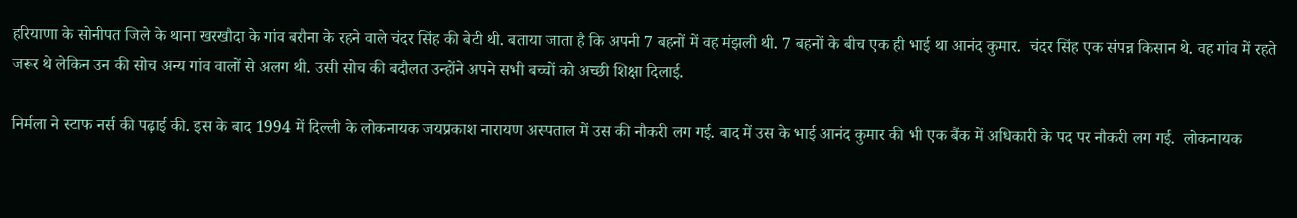हरियाणा के सोनीपत जिले के थाना खरखौदा के गांव बरौना के रहने वाले चंदर सिंह की बेटी थी. बताया जाता है कि अपनी 7 बहनों में वह मंझली थी. 7 बहनों के बीच एक ही भाई था आनंद कुमार.  चंदर सिंह एक संपन्न किसान थे. वह गांव में रहते जरूर थे लेकिन उन की सोच अन्य गांव वालों से अलग थी. उसी सोच की बदौलत उन्होंने अपने सभी बच्चों को अच्छी शिक्षा दिलाई.

निर्मला ने स्टाफ नर्स की पढ़ाई की. इस के बाद 1994 में दिल्ली के लोकनायक जयप्रकाश नारायण अस्पताल में उस की नौकरी लग गई. बाद में उस के भाई आनंद कुमार की भी एक बैंक में अधिकारी के पद पर नौकरी लग गई.  लोकनायक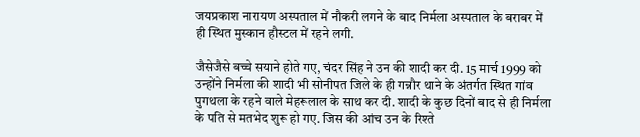जयप्रकाश नारायण अस्पताल में नौकरी लगने के बाद निर्मला अस्पताल के बराबर में ही स्थित मुस्कान हौस्टल में रहने लगी.

जैसेजैसे बच्चे सयाने होते गए, चंदर सिंह ने उन की शादी कर दी. 15 मार्च 1999 को उन्होंने निर्मला की शादी भी सोनीपत जिले के ही गन्नौर थाने के अंतर्गत स्थित गांव पुगथला के रहने वाले मेहरूलाल के साथ कर दी. शादी के कुछ दिनों बाद से ही निर्मला के पति से मतभेद शुरू हो गए. जिस की आंच उन के रिश्ते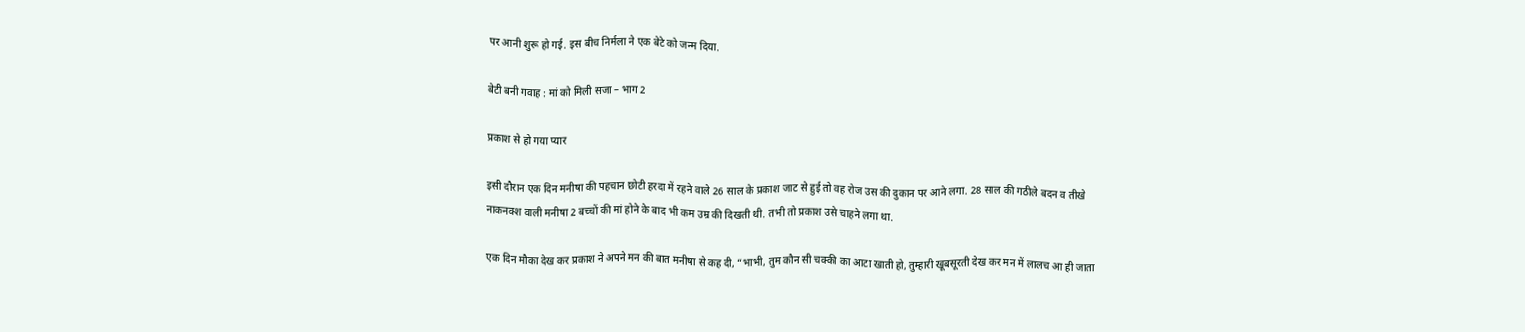पर आनी शुरू हो गई. इस बीच निर्मला ने एक बेटे को जन्म दिया.

बेटी बनी गवाह : मां को मिली सजा – भाग 2

प्रकाश से हो गया प्यार

इसी दौरान एक दिन मनीषा की पहचान छोटी हरदा में रहने वाले 26 साल के प्रकाश जाट से हुई तो वह रोज उस की दुकान पर आने लगा. 28 साल की गठीले बदन व तीखे नाकनक्श वाली मनीषा 2 बच्चों की मां होने के बाद भी कम उम्र की दिखती थी. तभी तो प्रकाश उसे चाहने लगा था.

एक दिन मौका देख कर प्रकाश ने अपने मन की बात मनीषा से कह दी, “भाभी, तुम कौन सी चक्की का आटा खाती हो, तुम्हारी खूबसूरती देख कर मन में लालच आ ही जाता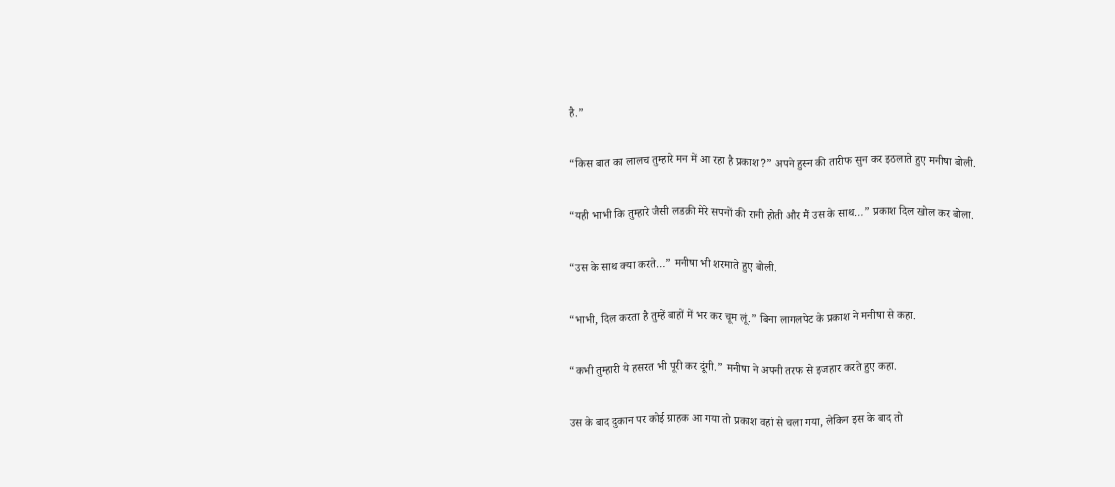है.”

“किस बात का लालच तुम्हारे मन में आ रहा है प्रकाश?” अपने हुस्न की तारीफ सुन कर इठलाते हुए मनीषा बोली.

“यही भाभी कि तुम्हारे जैसी लडक़ी मेरे सपनों की रानी होती और मैं उस के साथ…” प्रकाश दिल खोल कर बोला.

“उस के साथ क्या करते…” मनीषा भी शरमाते हुए बोली.

“भाभी, दिल करता है तुम्हें बाहों में भर कर चूम लूं.” बिना लागलपेट के प्रकाश ने मनीषा से कहा.

“कभी तुम्हारी ये हसरत भी पूरी कर दूंगी.” मनीषा ने अपनी तरफ से इजहार करते हुए कहा.

उस के बाद दुकान पर कोई ग्राहक आ गया तो प्रकाश वहां से चला गया, लेकिन इस के बाद तो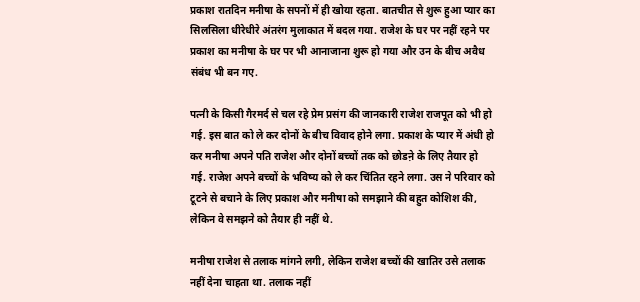प्रकाश रातदिन मनीषा के सपनों में ही खोया रहता. बातचीत से शुरू हुआ प्यार का सिलसिला धीरेधीरे अंतरंग मुलाकात में बदल गया. राजेश के घर पर नहीं रहने पर प्रकाश का मनीषा के घर पर भी आनाजाना शुरू हो गया और उन के बीच अवैध संबंध भी बन गए.

पत्नी के किसी गैरमर्द से चल रहे प्रेम प्रसंग की जानकारी राजेश राजपूत को भी हो गई. इस बात को ले कर दोनों के बीच विवाद होने लगा. प्रकाश के प्यार में अंधी हो कर मनीषा अपने पति राजेश और दोनों बच्चों तक को छोडऩे के लिए तैयार हो गई. राजेश अपने बच्चों के भविष्य को ले कर चिंतित रहने लगा. उस ने परिवार को टूटने से बचाने के लिए प्रकाश और मनीषा को समझाने की बहुत कोशिश की, लेकिन वे समझने को तैयार ही नहीं थे.

मनीषा राजेश से तलाक मांगने लगी, लेकिन राजेश बच्चों की खातिर उसे तलाक नहीं देना चाहता था. तलाक नहीं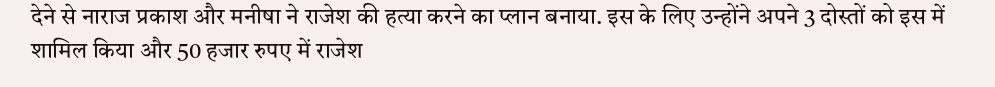देने से नाराज प्रकाश और मनीषा ने राजेश की हत्या करने का प्लान बनाया. इस के लिए उन्होंने अपने 3 दोस्तों को इस में शामिल किया और 50 हजार रुपए में राजेश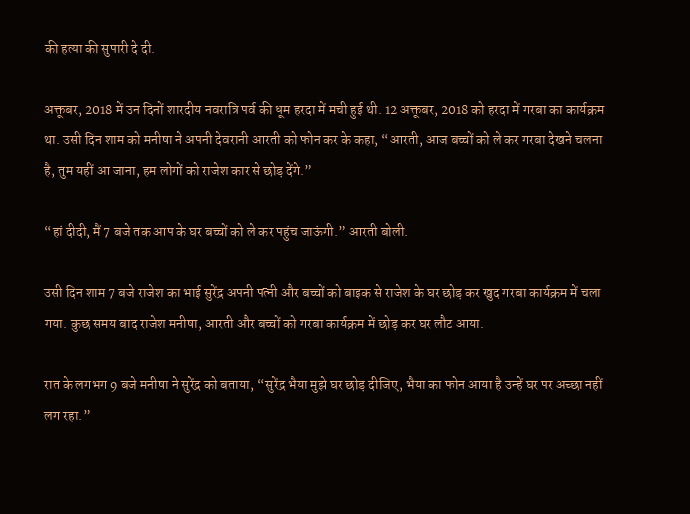की हत्या की सुपारी दे दी.

अक्तूबर, 2018 में उन दिनों शारदीय नवरात्रि पर्व की धूम हरदा में मची हुई थी. 12 अक्तूबर, 2018 को हरदा में गरबा का कार्यक्रम था. उसी दिन शाम को मनीषा ने अपनी देवरानी आरती को फोन कर के कहा, “आरती, आज बच्चों को ले कर गरबा देखने चलना है, तुम यहीं आ जाना, हम लोगों को राजेश कार से छोड़ देंगे.”

“हां दीदी, मैं 7 बजे तक आप के घर बच्चों को ले कर पहुंच जाऊंगी.” आरती बोली.

उसी दिन शाम 7 बजे राजेश का भाई सुरेंद्र अपनी पत्नी और बच्चों को बाइक से राजेश के घर छोड़ कर खुद गरबा कार्यक्रम में चला गया. कुछ समय बाद राजेश मनीषा, आरती और बच्चों को गरबा कार्यक्रम में छोड़ कर घर लौट आया.

रात के लगभग 9 बजे मनीषा ने सुरेंद्र को बताया, “सुरेंद्र भैया मुझे घर छोड़ दीजिए, भैया का फोन आया है उन्हें घर पर अच्छा नहीं लग रहा.”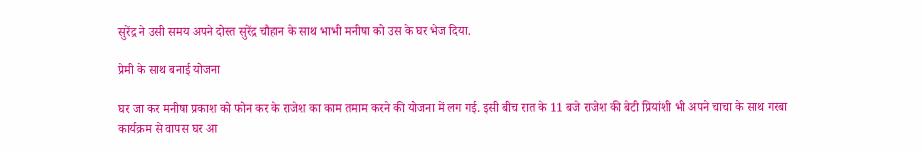सुरेंद्र ने उसी समय अपने दोस्त सुरेंद्र चौहान के साथ भाभी मनीषा को उस के घर भेज दिया.

प्रेमी के साथ बनाई योजना

घर जा कर मनीषा प्रकाश को फोन कर के राजेश का काम तमाम करने की योजना में लग गई. इसी बीच रात के 11 बजे राजेश की बेटी प्रियांशी भी अपने चाचा के साथ गरबा कार्यक्रम से वापस घर आ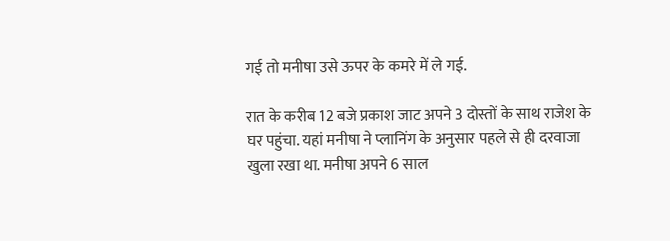गई तो मनीषा उसे ऊपर के कमरे में ले गई.

रात के करीब 12 बजे प्रकाश जाट अपने 3 दोस्तों के साथ राजेश के घर पहुंचा. यहां मनीषा ने प्लानिंग के अनुसार पहले से ही दरवाजा खुला रखा था. मनीषा अपने 6 साल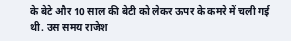के बेटे और 10 साल की बेटी को लेकर ऊपर के कमरे में चली गई थी. उस समय राजेश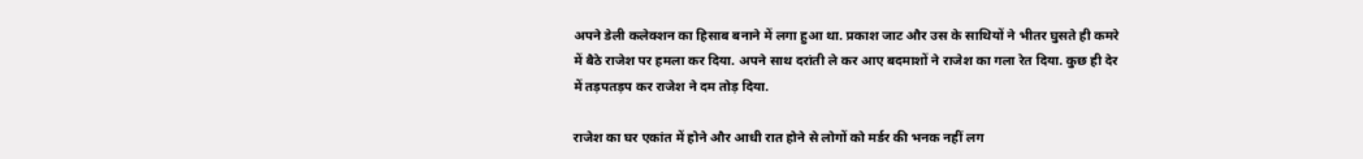अपने डेली कलेक्शन का हिसाब बनाने में लगा हुआ था. प्रकाश जाट और उस के साथियों ने भीतर घुसते ही कमरे में बैठे राजेश पर हमला कर दिया. अपने साथ दरांती ले कर आए बदमाशों ने राजेश का गला रेत दिया. कुछ ही देर में तड़पतड़प कर राजेश ने दम तोड़ दिया.

राजेश का घर एकांत में होने और आधी रात होने से लोगों को मर्डर की भनक नहीं लग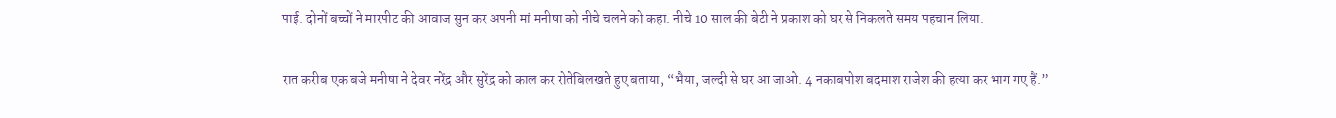पाई. दोनों बच्चों ने मारपीट की आवाज सुन कर अपनी मां मनीषा को नीचे चलने को कहा. नीचे 10 साल की बेटी ने प्रकाश को घर से निकलते समय पहचान लिया.

रात करीब एक बजे मनीषा ने देवर नरेंद्र और सुरेंद्र को काल कर रोतेबिलखते हुए बताया, “भैया, जल्दी से घर आ जाओ. 4 नकाबपोश बदमाश राजेश की हत्या कर भाग गए हैं.”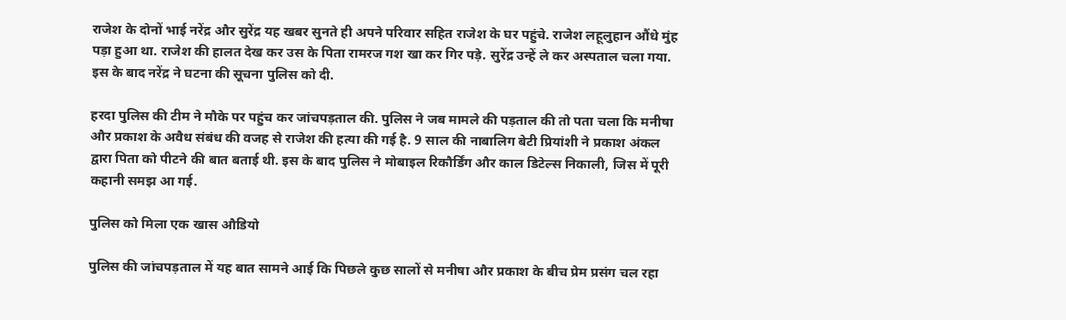राजेश के दोनों भाई नरेंद्र और सुरेंद्र यह खबर सुनते ही अपने परिवार सहित राजेश के घर पहुंचे. राजेश लहूलुहान औंधे मुंह पड़ा हुआ था. राजेश की हालत देख कर उस के पिता रामरज गश खा कर गिर पड़े. सुरेंद्र उन्हें ले कर अस्पताल चला गया. इस के बाद नरेंद्र ने घटना की सूचना पुलिस को दी.

हरदा पुलिस की टीम ने मौके पर पहुंच कर जांचपड़ताल की. पुलिस ने जब मामले की पड़ताल की तो पता चला कि मनीषा और प्रकाश के अवैध संबंध की वजह से राजेश की हत्या की गई है. 9 साल की नाबालिग बेटी प्रियांशी ने प्रकाश अंकल द्वारा पिता को पीटने की बात बताई थी. इस के बाद पुलिस ने मोबाइल रिकौर्डिंग और काल डिटेल्स निकाली, जिस में पूरी कहानी समझ आ गई.

पुलिस को मिला एक खास औडियो

पुलिस की जांचपड़ताल में यह बात सामने आई कि पिछले कुछ सालों से मनीषा और प्रकाश के बीच प्रेम प्रसंग चल रहा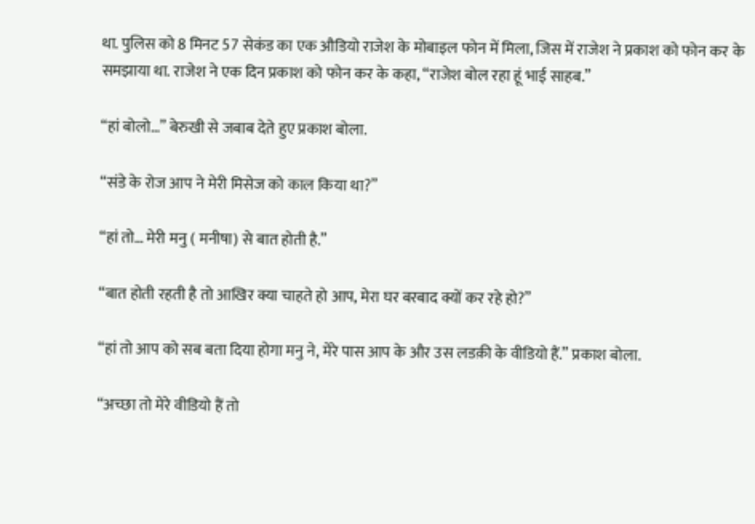था. पुलिस को 8 मिनट 57 सेकंड का एक औडियो राजेश के मोबाइल फोन में मिला, जिस में राजेश ने प्रकाश को फोन कर के समझाया था. राजेश ने एक दिन प्रकाश को फोन कर के कहा, “राजेश बोल रहा हूं भाई साहब.”

“हां बोलो…” बेरुखी से जबाब देते हुए प्रकाश बोला.

“संडे के रोज आप ने मेरी मिसेज को काल किया था?”

“हां तो… मेरी मनु ( मनीषा) से बात होती है.”

“बात होती रहती है तो आखिर क्या चाहते हो आप, मेरा घर बरबाद क्यों कर रहे हो?”

“हां तो आप को सब बता दिया होगा मनु ने, मेरे पास आप के और उस लडक़ी के वीडियो हैं.” प्रकाश बोला.

“अच्छा तो मेरे वीडियो हैं तो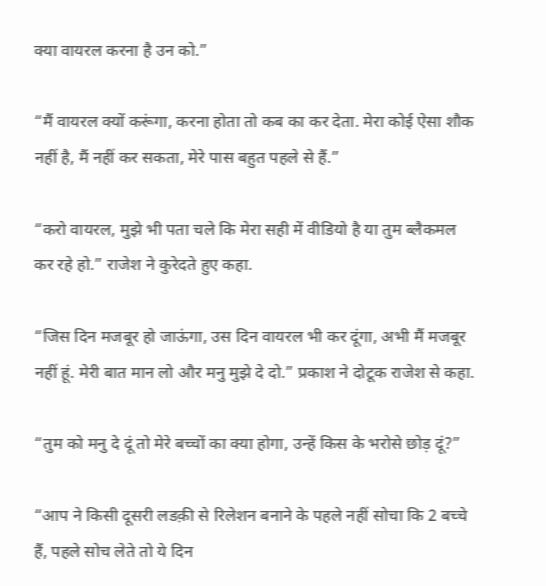क्या वायरल करना है उन को.”

“मैं वायरल क्यों करूंगा, करना होता तो कब का कर देता. मेरा कोई ऐसा शौक नहीं है, मैं नहीं कर सकता, मेरे पास बहुत पहले से हैं.”

“करो वायरल, मुझे भी पता चले कि मेरा सही में वीडियो है या तुम ब्लैकमल कर रहे हो.” राजेश ने कुरेदते हुए कहा.

“जिस दिन मजबूर हो जाऊंगा, उस दिन वायरल भी कर दूंगा, अभी मैं मजबूर नहीं हूं. मेरी बात मान लो और मनु मुझे दे दो.” प्रकाश ने दोटूक राजेश से कहा.

“तुम को मनु दे दूं तो मेरे बच्चों का क्या होगा, उन्हें किस के भरोसे छोड़ दूं?”

“आप ने किसी दूसरी लडक़ी से रिलेशन बनाने के पहले नहीं सोचा कि 2 बच्चे हैं, पहले सोच लेते तो ये दिन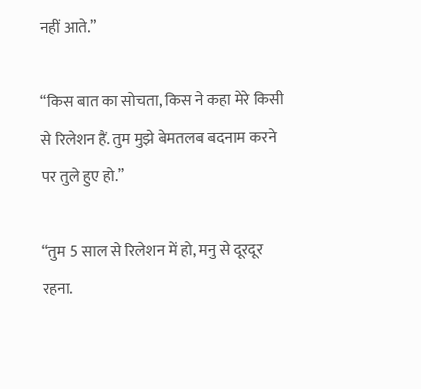नहीं आते.”

“किस बात का सोचता, किस ने कहा मेरे किसी से रिलेशन हैं. तुम मुझे बेमतलब बदनाम करने पर तुले हुए हो.”

“तुम 5 साल से रिलेशन में हो, मनु से दूरदूर रहना.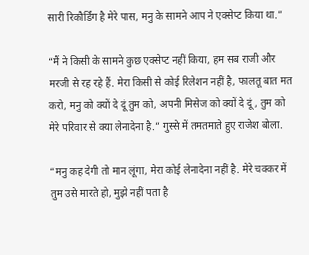सारी रिकौर्डिंग है मेरे पास, मनु के सामने आप ने एक्सेप्ट किया था.”

“मैं ने किसी के सामने कुछ एक्सेप्ट नहीं किया, हम सब राजी और मरजी से रह रहे हैं. मेरा किसी से कोई रिलेशन नहीं है, फालतू बात मत करो, मनु को क्यों दे दूं तुम को, अपनी मिसेज को क्यों दे दूं, तुम को मेरे परिवार से क्या लेनादेना है.” गुस्से में तमतमाते हुए राजेश बोला.

“मनु कह देगी तो मान लूंगा, मेरा कोई लेनादेना नहीं है. मेरे चक्कर में तुम उसे मारते हो, मुझे नहीं पता है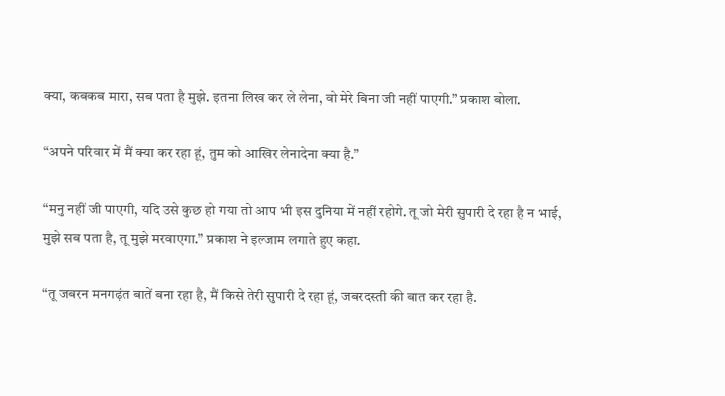क्या, कबकब मारा, सब पता है मुझे. इतना लिख कर ले लेना, वो मेरे बिना जी नहीं पाएगी.” प्रकाश बोला.

“अपने परिवार में मैं क्या कर रहा हूं, तुम को आखिर लेनादेना क्या है.”

“मनु नहीं जी पाएगी, यदि उसे कुछ हो गया तो आप भी इस दुनिया में नहीं रहोगे. तू जो मेरी सुपारी दे रहा है न भाई, मुझे सब पता है, तू मुझे मरवाएगा.” प्रकाश ने इल्जाम लगाते हुए कहा.

“तू जबरन मनगढ़ंत बातें बना रहा है, मैं किसे तेरी सुपारी दे रहा हूं, जबरदस्ती की बात कर रहा है.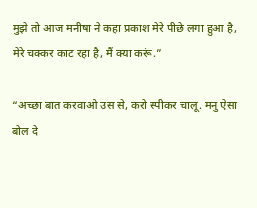मुझे तो आज मनीषा ने कहा प्रकाश मेरे पीछे लगा हुआ है, मेरे चक्कर काट रहा है, मैं क्या करूं.”

“अच्छा बात करवाओ उस से, करो स्पीकर चालू. मनु ऐसा बोल दे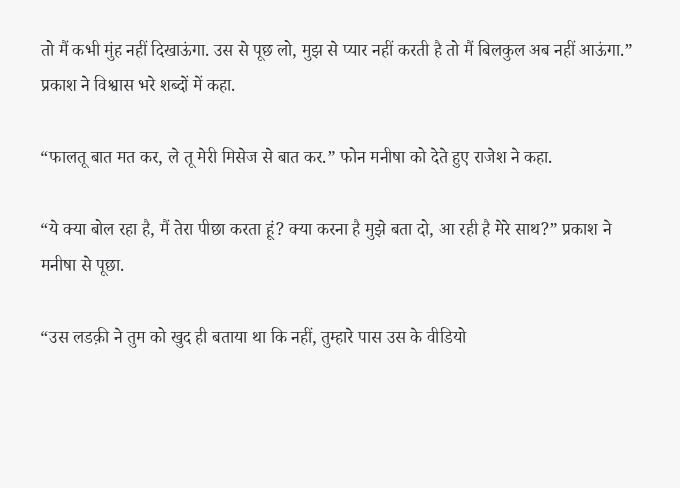तो मैं कभी मुंह नहीं दिखाऊंगा. उस से पूछ लो, मुझ से प्यार नहीं करती है तो मैं बिलकुल अब नहीं आऊंगा.” प्रकाश ने विश्वास भरे शब्दों में कहा.

“फालतू बात मत कर, ले तू मेरी मिसेज से बात कर.” फोन मनीषा को देते हुए राजेश ने कहा.

“ये क्या बोल रहा है, मैं तेरा पीछा करता हूं? क्या करना है मुझे बता दो, आ रही है मेरे साथ?” प्रकाश ने मनीषा से पूछा.

“उस लडक़ी ने तुम को खुद ही बताया था कि नहीं, तुम्हारे पास उस के वीडियो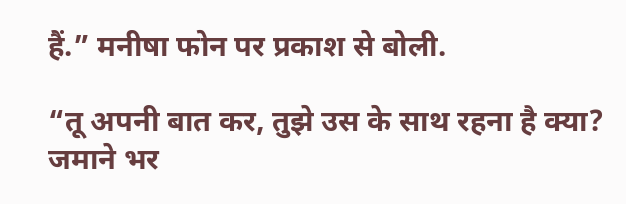हैं.” मनीषा फोन पर प्रकाश से बोली.

“तू अपनी बात कर, तुझे उस के साथ रहना है क्या? जमाने भर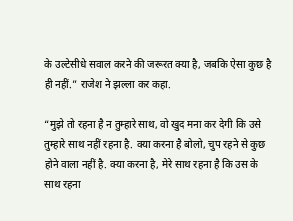के उल्टेसीधे सवाल करने की जरूरत क्या है, जबकि ऐसा कुछ है ही नहीं.” राजेश ने झल्ला कर कहा.

“मुझे तो रहना है न तुम्हारे साथ, वो खुद मना कर देगी कि उसे तुम्हारे साथ नहीं रहना है. क्या करना है बोलो, चुप रहने से कुछ होने वाला नहीं है. क्या करना है, मेरे साथ रहना है कि उस के साथ रहना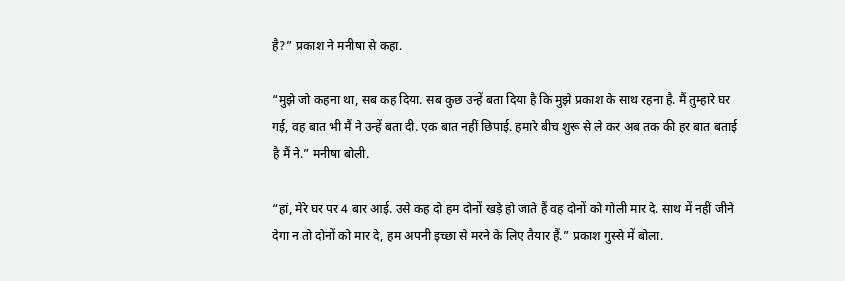है?” प्रकाश ने मनीषा से कहा.

“मुझे जो कहना था, सब कह दिया. सब कुछ उन्हें बता दिया है कि मुझे प्रकाश के साथ रहना है. मैं तुम्हारे घर गई, वह बात भी मैं ने उन्हें बता दी. एक बात नहीं छिपाई. हमारे बीच शुरू से ले कर अब तक की हर बात बताई है मैं ने.” मनीषा बोली.

“हां, मेरे घर पर 4 बार आई. उसे कह दो हम दोनों खड़े हो जाते हैं वह दोनों को गोली मार दे. साथ में नहीं जीने देगा न तो दोनों को मार दे, हम अपनी इच्छा से मरने के लिए तैयार हैं.” प्रकाश गुस्से में बोला.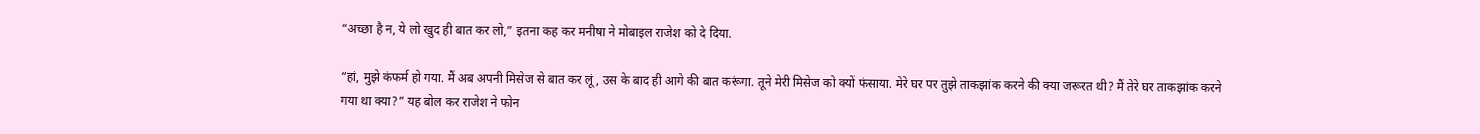“अच्छा है न, ये लो खुद ही बात कर लो,” इतना कह कर मनीषा ने मोबाइल राजेश को दे दिया.

“हां, मुझे कंफर्म हो गया. मैं अब अपनी मिसेज से बात कर लूं, उस के बाद ही आगे की बात करूंगा. तूने मेरी मिसेज को क्यों फंसाया. मेरे घर पर तुझे ताकझांक करने की क्या जरूरत थी? मैं तेरे घर ताकझांक करने गया था क्या?” यह बोल कर राजेश ने फोन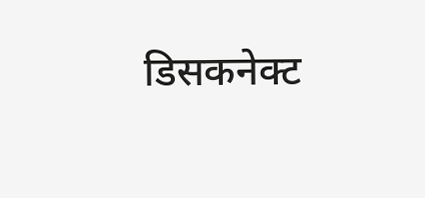डिसकनेक्ट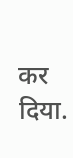कर दिया.